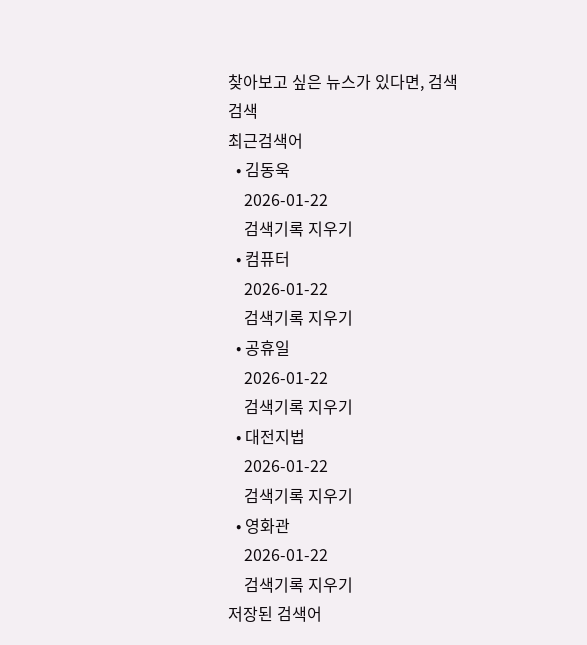찾아보고 싶은 뉴스가 있다면, 검색
검색
최근검색어
  • 김동욱
    2026-01-22
    검색기록 지우기
  • 컴퓨터
    2026-01-22
    검색기록 지우기
  • 공휴일
    2026-01-22
    검색기록 지우기
  • 대전지법
    2026-01-22
    검색기록 지우기
  • 영화관
    2026-01-22
    검색기록 지우기
저장된 검색어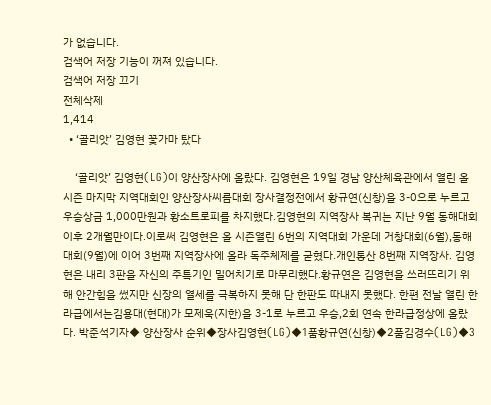가 없습니다.
검색어 저장 기능이 꺼져 있습니다.
검색어 저장 끄기
전체삭제
1,414
  • ‘골리앗’ 김영현 꽃가마 탔다

    ‘골리앗’ 김영현(LG)이 양산장사에 올랐다. 김영현은 19일 경남 양산체육관에서 열린 올 시즌 마지막 지역대회인 양산장사씨름대회 장사결정전에서 황규연(신창)을 3-0으로 누르고 우승상금 1,000만원과 황소트로피를 차지했다.김영현의 지역장사 복귀는 지난 9월 동해대회 이후 2개월만이다.이로써 김영현은 올 시즌열린 6번의 지역대회 가운데 거창대회(6월),동해대회(9월)에 이어 3번째 지역장사에 올라 독주체제를 굳혔다.개인통산 8번째 지역장사. 김영현은 내리 3판을 자신의 주특기인 밀어치기로 마무리했다.황규연은 김영현을 쓰러뜨리기 위해 안간힘을 썼지만 신장의 열세를 극복하지 못해 단 한판도 따내지 못했다. 한편 전날 열린 한라급에서는김용대(현대)가 모제욱(지한)을 3-1로 누르고 우승,2회 연속 한라급정상에 올랐다. 박준석기자◆ 양산장사 순위◆장사김영현(LG)◆1품황규연(신창)◆2품김경수(LG)◆3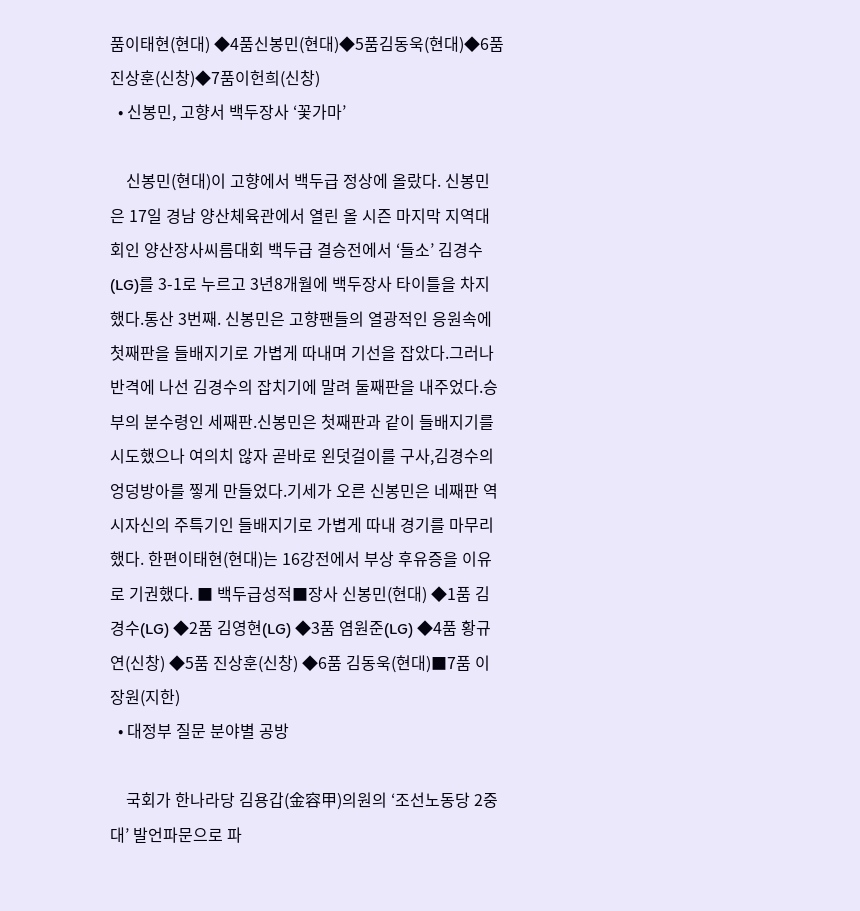품이태현(현대) ◆4품신봉민(현대)◆5품김동욱(현대)◆6품진상훈(신창)◆7품이헌희(신창)
  • 신봉민, 고향서 백두장사 ‘꽃가마’

    신봉민(현대)이 고향에서 백두급 정상에 올랐다. 신봉민은 17일 경남 양산체육관에서 열린 올 시즌 마지막 지역대회인 양산장사씨름대회 백두급 결승전에서 ‘들소’ 김경수(LG)를 3-1로 누르고 3년8개월에 백두장사 타이틀을 차지했다.통산 3번째. 신봉민은 고향팬들의 열광적인 응원속에 첫째판을 들배지기로 가볍게 따내며 기선을 잡았다.그러나 반격에 나선 김경수의 잡치기에 말려 둘째판을 내주었다.승부의 분수령인 세째판.신봉민은 첫째판과 같이 들배지기를 시도했으나 여의치 않자 곧바로 왼덧걸이를 구사,김경수의 엉덩방아를 찧게 만들었다.기세가 오른 신봉민은 네째판 역시자신의 주특기인 들배지기로 가볍게 따내 경기를 마무리 했다. 한편이태현(현대)는 16강전에서 부상 후유증을 이유로 기권했다. ■ 백두급성적■장사 신봉민(현대) ◆1품 김경수(LG) ◆2품 김영현(LG) ◆3품 염원준(LG) ◆4품 황규연(신창) ◆5품 진상훈(신창) ◆6품 김동욱(현대)■7품 이장원(지한)
  • 대정부 질문 분야별 공방

    국회가 한나라당 김용갑(金容甲)의원의 ‘조선노동당 2중대’ 발언파문으로 파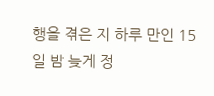행을 겪은 지 하루 만인 15일 밤 늦게 정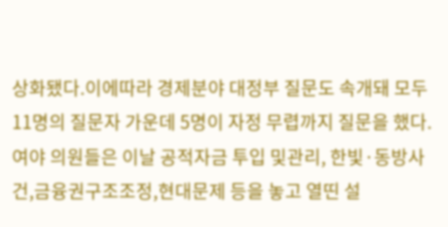상화됐다.이에따라 경제분야 대정부 질문도 속개돼 모두 11명의 질문자 가운데 5명이 자정 무렵까지 질문을 했다.여야 의원들은 이날 공적자금 투입 및관리, 한빛·동방사건,금융권구조조정,현대문제 등을 놓고 열띤 설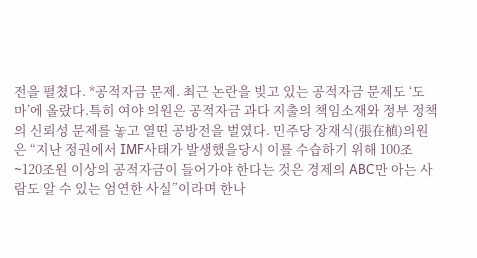전을 펼쳤다. *공적자금 문제. 최근 논란을 빚고 있는 공적자금 문제도 ‘도마’에 올랐다.특히 여야 의원은 공적자금 과다 지출의 책임소재와 정부 정책의 신뢰성 문제를 놓고 열띤 공방전을 벌였다. 민주당 장재식(張在植)의원은 “지난 정권에서 IMF사태가 발생했을당시 이를 수습하기 위해 100조∼120조원 이상의 공적자금이 들어가야 한다는 것은 경제의 ABC만 아는 사람도 알 수 있는 엄연한 사실”이라며 한나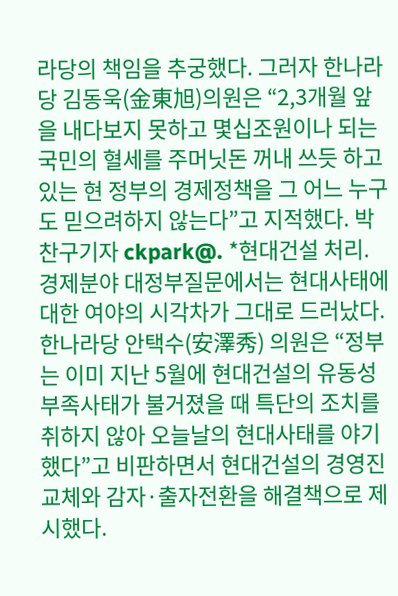라당의 책임을 추궁했다. 그러자 한나라당 김동욱(金東旭)의원은 “2,3개월 앞을 내다보지 못하고 몇십조원이나 되는 국민의 혈세를 주머닛돈 꺼내 쓰듯 하고 있는 현 정부의 경제정책을 그 어느 누구도 믿으려하지 않는다”고 지적했다. 박찬구기자 ckpark@. *현대건설 처리. 경제분야 대정부질문에서는 현대사태에 대한 여야의 시각차가 그대로 드러났다. 한나라당 안택수(安澤秀) 의원은 “정부는 이미 지난 5월에 현대건설의 유동성 부족사태가 불거졌을 때 특단의 조치를 취하지 않아 오늘날의 현대사태를 야기했다”고 비판하면서 현대건설의 경영진 교체와 감자·출자전환을 해결책으로 제시했다.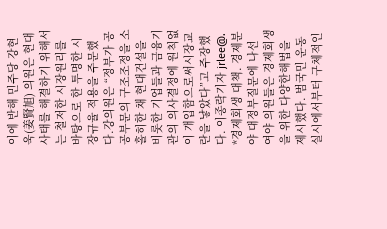이에 반해 민주당 강현욱(姜賢旭) 의원은 현대사태를 해결하기 위해서는 철저한 시장원리를 바탕으로 한 투명한 시장규율 적용을 주문했다.강의원은 “정부가 공공부문의 구조조정을 소홀히한 채 현대건설을 비롯한 기업들과 금융기관의 의사결정에 원칙없이 개입함으로써시장교란을 낳았다”고 주장했다. 이종락기자 jrlee@. *경제회생 대책. 경제분야 대정부질문에 나선 여야 의원들은 경제회생을 위한 다양한해법을 제시했다. 범국민 운동 실시에서부터 구체적인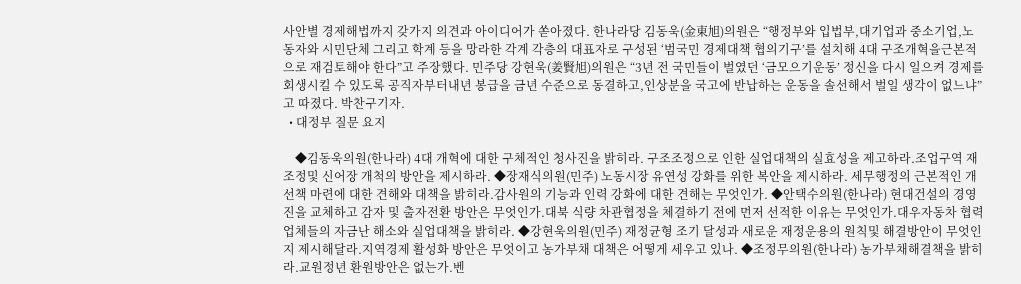사안별 경제해법까지 갖가지 의견과 아이디어가 쏟아졌다. 한나라당 김동욱(金東旭)의원은 “행정부와 입법부,대기업과 중소기업,노동자와 시민단체 그리고 학계 등을 망라한 각계 각층의 대표자로 구성된 ‘범국민 경제대책 협의기구’를 설치해 4대 구조개혁을근본적으로 재검토해야 한다”고 주장했다. 민주당 강현욱(姜賢旭)의원은 “3년 전 국민들이 벌였던 ‘금모으기운동’ 정신을 다시 일으켜 경제를 회생시킬 수 있도록 공직자부터내년 봉급을 금년 수준으로 동결하고,인상분을 국고에 반납하는 운동을 솔선해서 벌일 생각이 없느냐”고 따졌다. 박찬구기자.
  • 대정부 질문 요지

    ◆김동욱의원(한나라) 4대 개혁에 대한 구체적인 청사진을 밝히라. 구조조정으로 인한 실업대책의 실효성을 제고하라.조업구역 재조정및 신어장 개척의 방안을 제시하라. ◆장재식의원(민주) 노동시장 유연성 강화를 위한 복안을 제시하라. 세무행정의 근본적인 개선책 마련에 대한 견해와 대책을 밝히라.감사원의 기능과 인력 강화에 대한 견해는 무엇인가. ◆안택수의원(한나라) 현대건설의 경영진을 교체하고 감자 및 출자전환 방안은 무엇인가.대북 식량 차관협정을 체결하기 전에 먼저 선적한 이유는 무엇인가.대우자동차 협력업체들의 자금난 해소와 실업대책을 밝히라. ◆강현욱의원(민주) 재정균형 조기 달성과 새로운 재정운용의 원칙및 해결방안이 무엇인지 제시해달라.지역경제 활성화 방안은 무엇이고 농가부채 대책은 어떻게 세우고 있나. ◆조정무의원(한나라) 농가부채해결책을 밝히라.교원정년 환원방안은 없는가.벤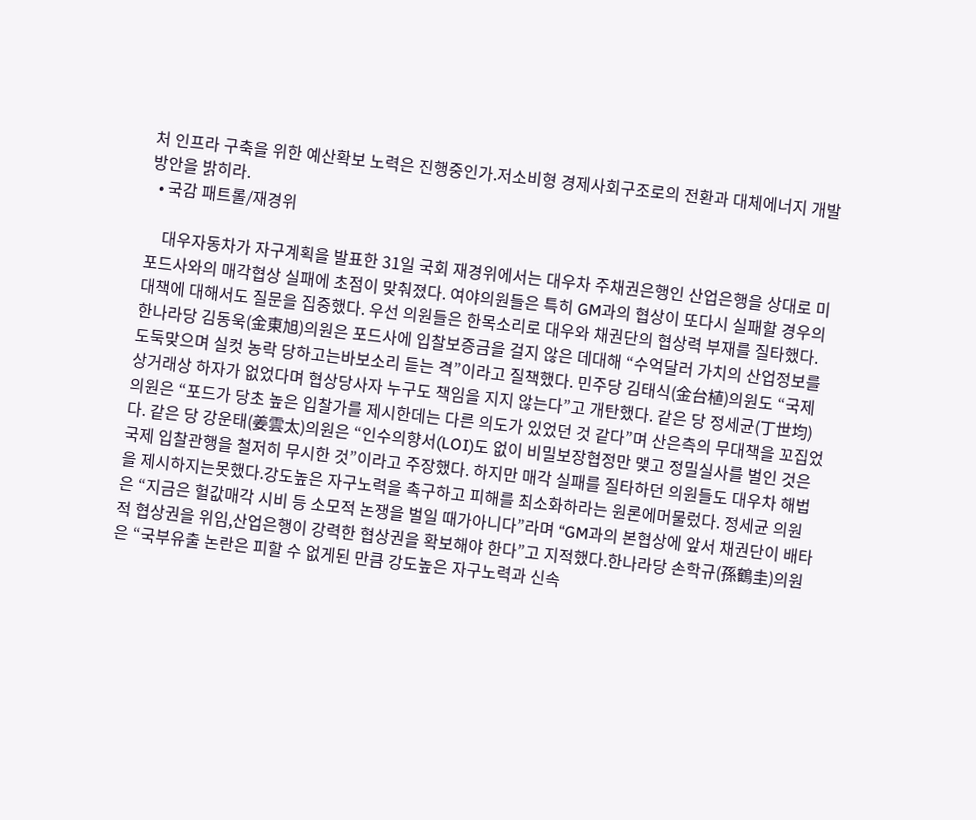처 인프라 구축을 위한 예산확보 노력은 진행중인가.저소비형 경제사회구조로의 전환과 대체에너지 개발방안을 밝히라.
  • 국감 패트롤/재경위

    대우자동차가 자구계획을 발표한 31일 국회 재경위에서는 대우차 주채권은행인 산업은행을 상대로 미 포드사와의 매각협상 실패에 초점이 맞춰졌다. 여야의원들은 특히 GM과의 협상이 또다시 실패할 경우의 대책에 대해서도 질문을 집중했다. 우선 의원들은 한목소리로 대우와 채권단의 협상력 부재를 질타했다. 한나라당 김동욱(金東旭)의원은 포드사에 입찰보증금을 걸지 않은 데대해 “수억달러 가치의 산업정보를 도둑맞으며 실컷 농락 당하고는바보소리 듣는 격”이라고 질책했다. 민주당 김태식(金台植)의원도 “국제 상거래상 하자가 없었다며 협상당사자 누구도 책임을 지지 않는다”고 개탄했다. 같은 당 정세균(丁世均)의원은 “포드가 당초 높은 입찰가를 제시한데는 다른 의도가 있었던 것 같다”며 산은측의 무대책을 꼬집었다. 같은 당 강운태(姜雲太)의원은 “인수의향서(LOI)도 없이 비밀보장협정만 맺고 정밀실사를 벌인 것은 국제 입찰관행을 철저히 무시한 것”이라고 주장했다. 하지만 매각 실패를 질타하던 의원들도 대우차 해법을 제시하지는못했다.강도높은 자구노력을 촉구하고 피해를 최소화하라는 원론에머물렀다. 정세균 의원은 “지금은 헐값매각 시비 등 소모적 논쟁을 벌일 때가아니다”라며 “GM과의 본협상에 앞서 채권단이 배타적 협상권을 위임,산업은행이 강력한 협상권을 확보해야 한다”고 지적했다.한나라당 손학규(孫鶴圭)의원은 “국부유출 논란은 피할 수 없게된 만큼 강도높은 자구노력과 신속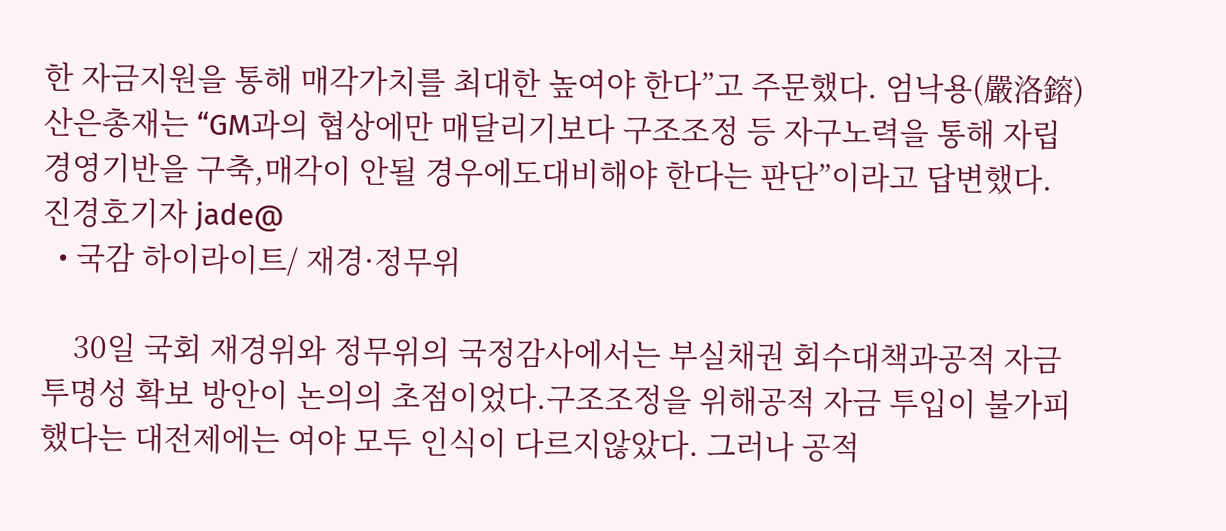한 자금지원을 통해 매각가치를 최대한 높여야 한다”고 주문했다. 엄낙용(嚴洛鎔) 산은총재는 “GM과의 협상에만 매달리기보다 구조조정 등 자구노력을 통해 자립경영기반을 구축,매각이 안될 경우에도대비해야 한다는 판단”이라고 답변했다. 진경호기자 jade@
  • 국감 하이라이트/ 재경·정무위

    30일 국회 재경위와 정무위의 국정감사에서는 부실채권 회수대책과공적 자금 투명성 확보 방안이 논의의 초점이었다.구조조정을 위해공적 자금 투입이 불가피했다는 대전제에는 여야 모두 인식이 다르지않았다. 그러나 공적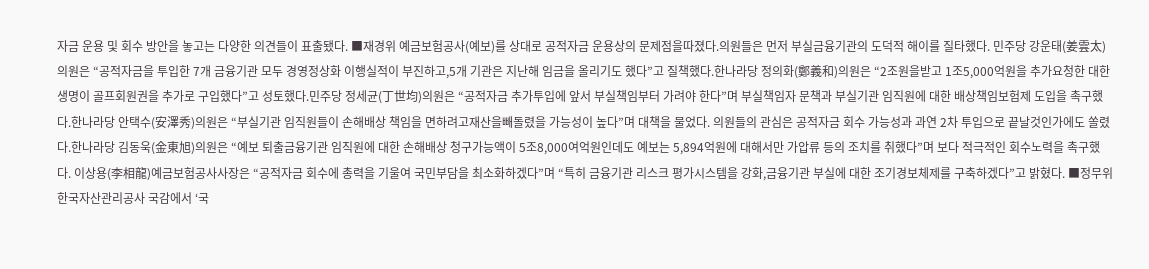자금 운용 및 회수 방안을 놓고는 다양한 의견들이 표출됐다. ■재경위 예금보험공사(예보)를 상대로 공적자금 운용상의 문제점을따졌다.의원들은 먼저 부실금융기관의 도덕적 해이를 질타했다. 민주당 강운태(姜雲太)의원은 “공적자금을 투입한 7개 금융기관 모두 경영정상화 이행실적이 부진하고,5개 기관은 지난해 임금을 올리기도 했다”고 질책했다.한나라당 정의화(鄭義和)의원은 “2조원을받고 1조5,000억원을 추가요청한 대한생명이 골프회원권을 추가로 구입했다”고 성토했다.민주당 정세균(丁世均)의원은 “공적자금 추가투입에 앞서 부실책임부터 가려야 한다”며 부실책임자 문책과 부실기관 임직원에 대한 배상책임보험제 도입을 촉구했다.한나라당 안택수(安澤秀)의원은 “부실기관 임직원들이 손해배상 책임을 면하려고재산을빼돌렸을 가능성이 높다”며 대책을 물었다. 의원들의 관심은 공적자금 회수 가능성과 과연 2차 투입으로 끝날것인가에도 쏠렸다.한나라당 김동욱(金東旭)의원은 “예보 퇴출금융기관 임직원에 대한 손해배상 청구가능액이 5조8,000여억원인데도 예보는 5,894억원에 대해서만 가압류 등의 조치를 취했다”며 보다 적극적인 회수노력을 촉구했다. 이상용(李相龍)예금보험공사사장은 “공적자금 회수에 총력을 기울여 국민부담을 최소화하겠다”며 “특히 금융기관 리스크 평가시스템을 강화,금융기관 부실에 대한 조기경보체제를 구축하겠다”고 밝혔다. ■정무위 한국자산관리공사 국감에서 ‘국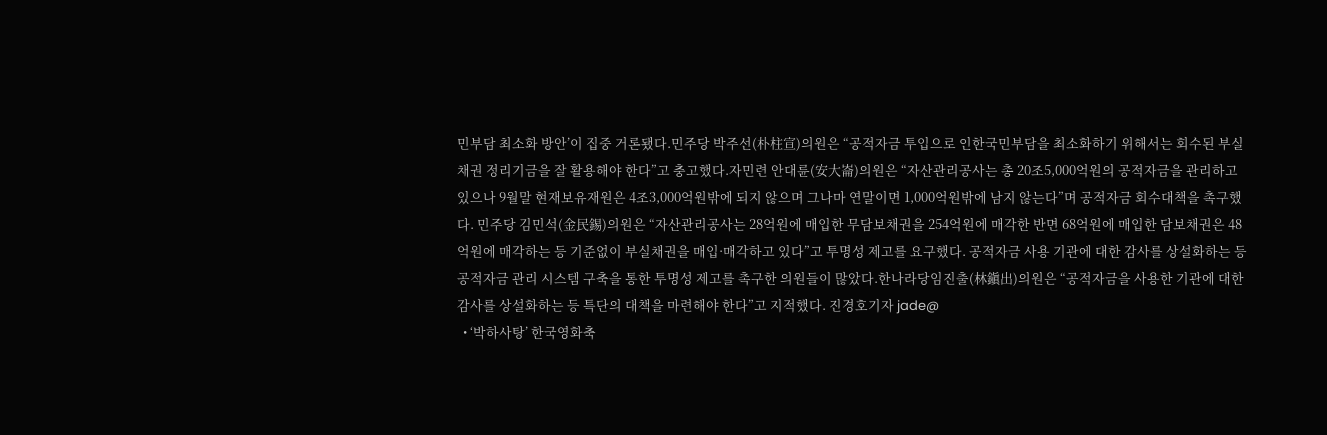민부담 최소화 방안’이 집중 거론됐다.민주당 박주선(朴柱宣)의원은 “공적자금 투입으로 인한국민부담을 최소화하기 위해서는 회수된 부실채권 정리기금을 잘 활용해야 한다”고 충고했다.자민련 안대륜(安大崙)의원은 “자산관리공사는 총 20조5,000억원의 공적자금을 관리하고 있으나 9월말 현재보유재원은 4조3,000억원밖에 되지 않으며 그나마 연말이면 1,000억원밖에 남지 않는다”며 공적자금 회수대책을 촉구했다. 민주당 김민석(金民錫)의원은 “자산관리공사는 28억원에 매입한 무담보채권을 254억원에 매각한 반면 68억원에 매입한 담보채권은 48억원에 매각하는 등 기준없이 부실채권을 매입·매각하고 있다”고 투명성 제고를 요구했다. 공적자금 사용 기관에 대한 감사를 상설화하는 등 공적자금 관리 시스템 구축을 통한 투명성 제고를 촉구한 의원들이 많았다.한나라당임진출(林鎭出)의원은 “공적자금을 사용한 기관에 대한 감사를 상설화하는 등 특단의 대책을 마련해야 한다”고 지적했다. 진경호기자 jade@
  • ‘박하사탕’ 한국영화축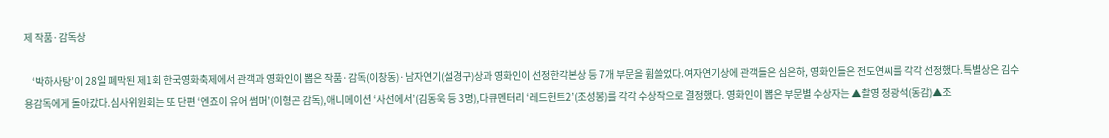제 작품·감독상

    ‘박하사탕’이 28일 폐막된 제1회 한국영화축제에서 관객과 영화인이 뽑은 작품·감독(이창동)·남자연기(설경구)상과 영화인이 선정한각본상 등 7개 부문을 휩쓸었다.여자연기상에 관객들은 심은하, 영화인들은 전도연씨를 각각 선정했다.특별상은 김수용감독에게 돌아갔다.심사위원회는 또 단편 ‘엔죠이 유어 썸머’(이형곤 감독),애니메이션 ‘사선에서’(김동욱 등 3명),다큐멘터리 ‘레드헌트2’(조성봉)를 각각 수상작으로 결정했다. 영화인이 뽑은 부문별 수상자는 ▲촬영 정광석(동감)▲조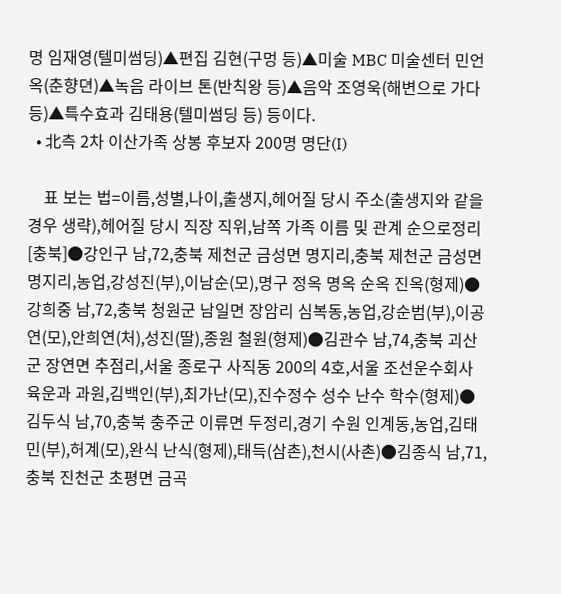명 임재영(텔미썸딩)▲편집 김현(구멍 등)▲미술 MBC 미술센터 민언옥(춘향뎐)▲녹음 라이브 톤(반칙왕 등)▲음악 조영욱(해변으로 가다 등)▲특수효과 김태용(텔미썸딩 등) 등이다.
  • 北측 2차 이산가족 상봉 후보자 200명 명단(I)

    표 보는 법=이름,성별,나이,출생지,헤어질 당시 주소(출생지와 같을경우 생략),헤어질 당시 직장 직위,남쪽 가족 이름 및 관계 순으로정리[충북]●강인구 남,72,충북 제천군 금성면 명지리,충북 제천군 금성면 명지리,농업,강성진(부),이남순(모),명구 정옥 명옥 순옥 진옥(형제)●강희중 남,72,충북 청원군 남일면 장암리 심복동,농업,강순범(부),이공연(모),안희연(처),성진(딸),종원 철원(형제)●김관수 남,74,충북 괴산군 장연면 추점리,서울 종로구 사직동 200의 4호,서울 조선운수회사 육운과 과원,김백인(부),최가난(모),진수정수 성수 난수 학수(형제)●김두식 남,70,충북 충주군 이류면 두정리,경기 수원 인계동,농업,김태민(부),허계(모),완식 난식(형제),태득(삼촌),천시(사촌)●김종식 남,71,충북 진천군 초평면 금곡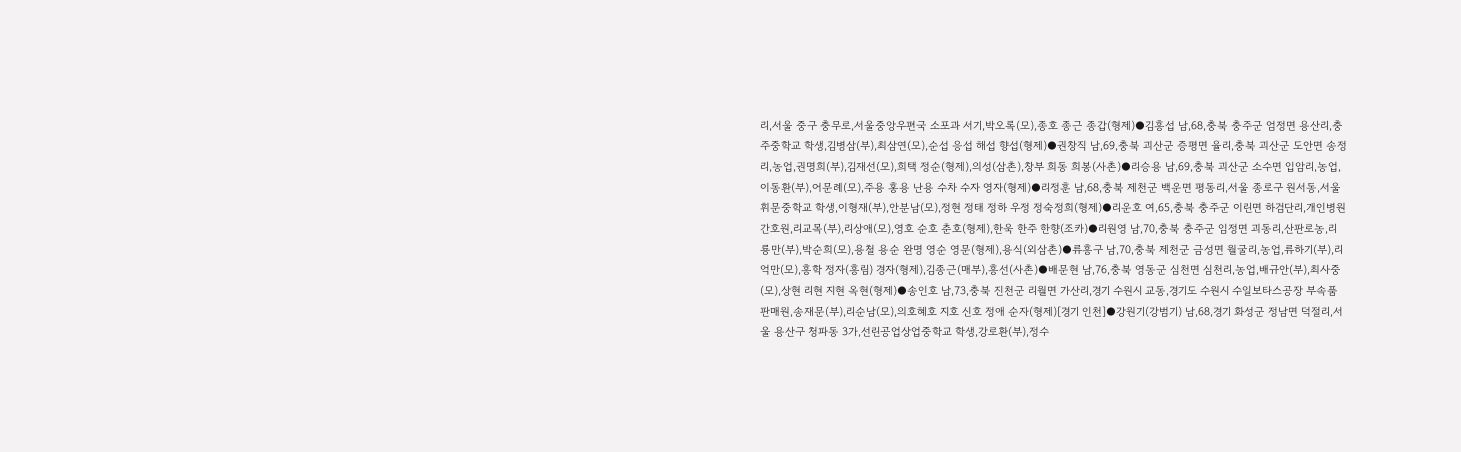리,서울 중구 충무로,서울중앙우편국 소포과 서기,박오록(모),종호 종근 종갑(형제)●김흥섭 남,68,충북 충주군 엄정면 용산리,충주중학교 학생,김병삼(부),최삼연(모),순섭 응섭 해섭 향섭(형제)●권창직 남,69,충북 괴산군 증평면 율리,충북 괴산군 도안면 송정리,농업,권명희(부),김재선(모),희택 정순(형제),의성(삼촌),창부 희동 희봉(사촌)●리승용 남,69,충북 괴산군 소수면 입암리,농업,이동환(부),어문례(모),주용 홍용 난용 수차 수자 영자(형제)●리정훈 남,68,충북 제천군 백운면 평동리,서울 종로구 원서동,서울 휘문중학교 학생,이형재(부),안분남(모),정현 정태 정하 우정 정숙정희(형제)●리운호 여,65,충북 충주군 이린면 하검단리,개인병원 간호원,리교목(부),리상애(모),영호 순호 춘호(형제),한욱 한주 한향(조카)●리원영 남,70,충북 충주군 임정면 괴동리,산판로농,리룡만(부),박순희(모),용철 용순 완명 영순 영문(형제),용식(외삼촌)●류흥구 남,70,충북 제천군 금성면 월굴리,농업,류하기(부),리억만(모),흥학 정자(흥림) 경자(형제),김종근(매부),흥선(사촌)●배문현 남,76,충북 영동군 심천면 심천리,농업,배규안(부),최사중(모),상현 리현 지현 옥현(형제)●송인호 남,73,충북 진천군 리월면 가산리,경기 수원시 교동,경기도 수원시 수일보타스공장 부속품 판매원,송재문(부),리순남(모),의호혜호 지호 신호 정애 순자(형제)[경기 인천]●강원기(강범기) 남,68,경기 화성군 정남면 덕절리,서울 용산구 청파동 3가,선린공업상업중학교 학생,강로환(부),정수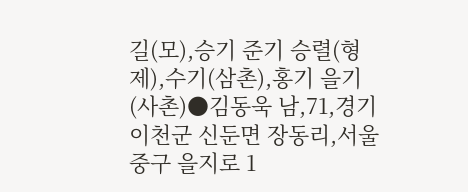길(모),승기 준기 승렬(형제),수기(삼촌),홍기 을기(사촌)●김동욱 남,71,경기 이천군 신둔면 장동리,서울 중구 을지로 1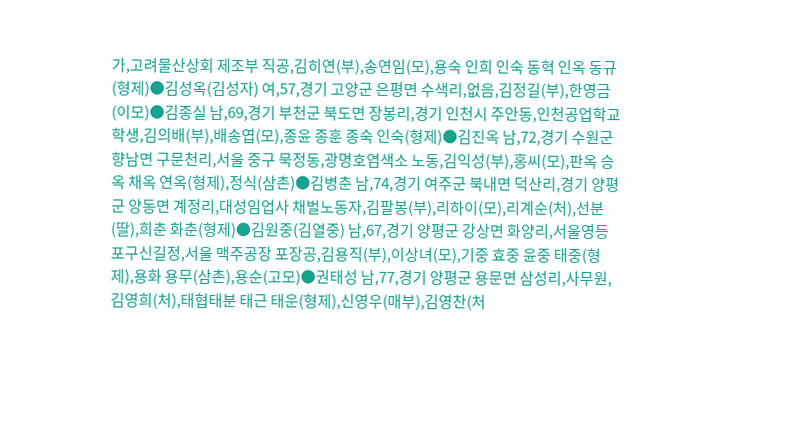가,고려물산상회 제조부 직공,김히연(부),송연임(모),용숙 인희 인숙 동혁 인옥 동규(형제)●김성옥(김성자) 여,57,경기 고양군 은평면 수색리,없음,김정길(부),한영금(이모)●김종실 남,69,경기 부천군 북도면 장봉리,경기 인천시 주안동,인천공업학교 학생,김의배(부),배송엽(모),종윤 종훈 종숙 인숙(형제)●김진옥 남,72,경기 수원군 향남면 구문천리,서울 중구 묵정동,광명호염색소 노동,김익성(부),홍씨(모),판옥 승옥 채옥 연옥(형제),정식(삼촌)●김병춘 남,74,경기 여주군 북내면 덕산리,경기 양평군 양동면 계정리,대성임업사 채벌노동자,김팔봉(부),리하이(모),리계순(처),선분(딸),희춘 화춘(형제)●김원중(김열중) 남,67,경기 양평군 강상면 화양리,서울영등포구신길정,서울 맥주공장 포장공,김용직(부),이상녀(모),기중 효중 윤중 태중(형제),용화 용무(삼촌),용순(고모)●권태성 남,77,경기 양평군 용문면 삼성리,사무원,김영희(처),태협태분 태근 태운(형제),신영우(매부),김영찬(처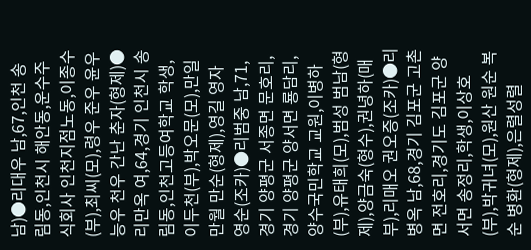남)●리대우 남,67,인천 송림동,인천시 해안동,운수주식회사 인천지점노동,이종수(부),최씨(모),령우 준우 윤우 능우 천우 간난 춘자(형제)●리만옥 여,64,경기 인천시 송림동,인천고등여학교 학생,이두천(부),박오문(모),만일 만월 만순(형제),영길 영자 영순(조카)●리범중 남,71,경기 양평군 서종면 문호리,경기 양평군 양서면 룡담리,양수국민학교 교원,이병하(부),유태희(모),범성 범남(형제),양금숙(형수),권녕하(매부),리매오 권오증(조카)●리병옥 남,68,경기 김포군 고촌면 전호리,경기도 김포군 양서면 송정리,학생,이상호(부),박귀녀(모),원산 원순 복순 병환(형제),은렬성렬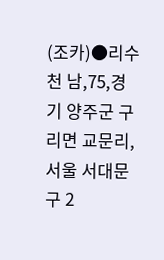(조카)●리수천 남,75,경기 양주군 구리면 교문리,서울 서대문구 2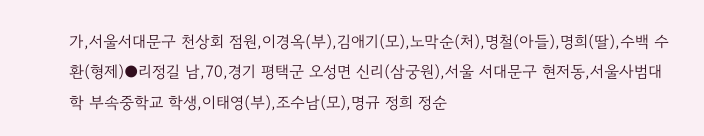가,서울서대문구 천상회 점원,이경옥(부),김애기(모),노막순(처),명철(아들),명희(딸),수백 수환(형제)●리정길 남,70,경기 평택군 오성면 신리(삼궁원),서울 서대문구 현저동,서울사범대학 부속중학교 학생,이태영(부),조수남(모),명규 정희 정순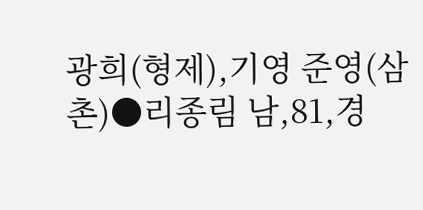광희(형제),기영 준영(삼촌)●리종림 남,81,경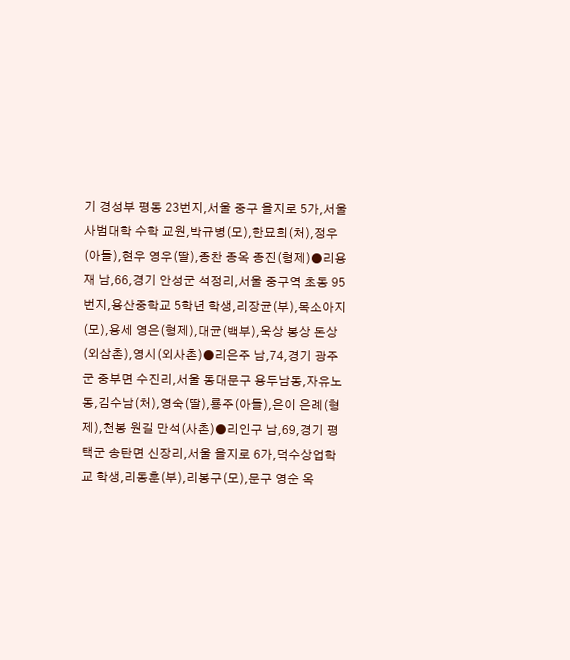기 경성부 평동 23번지,서울 중구 을지로 5가,서울사범대학 수학 교원,박규병(모),한묘희(처),정우(아들),현우 영우(딸),종찬 종옥 종진(형제)●리용재 남,66,경기 안성군 석정리,서울 중구역 초동 95번지,용산중학교 5학년 학생,리장균(부),목소아지(모),용세 영은(형제),대균(백부),욱상 봉상 돈상(외삼촌),영시(외사촌)●리은주 남,74,경기 광주군 중부면 수진리,서울 동대문구 용두남동,자유노동,김수남(처),영숙(딸),룡주(아들),은이 은례(형제),천봉 원길 만석(사촌)●리인구 남,69,경기 평택군 송탄면 신장리,서울 을지로 6가,덕수상업학교 학생,리동훈(부),리봉구(모),문구 영순 옥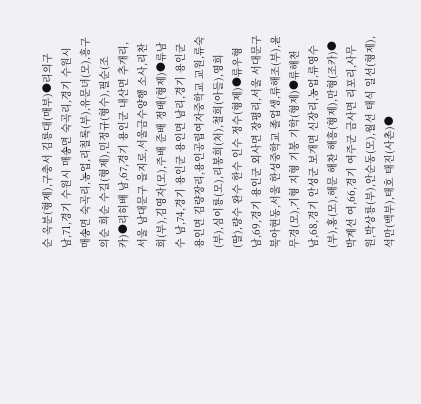순 옥분(형제),구충서 김룡대(매부)●리의구 남,71,경기 수원시 매송면 숙곡리,경기 수원시 매송면 숙곡리,농업,리칠록(부),유문녀(모),흥구 의순 희순 수길(형제),민정규(형수),필순(조카)●리히배 남,67,경기 용인군 내산면 추개리,서울 남대문구 을지로,서울금수양행 소사,리찬희(부),김영자(모),주배 준배 정배(형제)●류남수 남,74,경기 용인군 용인면 남리,경기 용인군 용인면 김량장리,용인공립여자중학교 교원,류숙(부),심이룡(모),리봉희(처),철희(아들),영희(딸),량수 완수 한수 인수 정수(형제)●류우형 남,69,경기 용인군 외사면 장평리,서울 서대문구 북아현동,서울 한성중학교 졸업생,류해조(부),윤무경(모),기형 지형 기봉 기학(형제)●류해천 남,68,경기 안성군 보개면 신장리,농업,류영수(부),홍(모),해문 해찬 해흥(형제),만형(조카)●박계선 여,66,경기 여주군 금사면 리포리,사무원,박상룡(부),안순동(모),월선 태식 일선(형제),석만(백부),태호 태진(사촌)●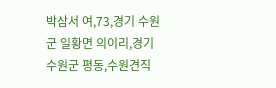박삼서 여,73,경기 수원군 일황면 의이리,경기 수원군 평동,수원견직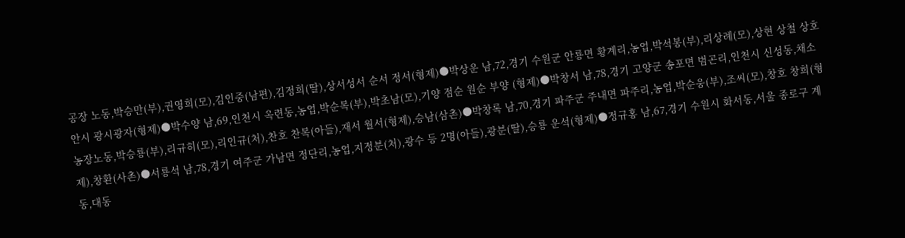공장 노동,박승만(부),권영희(모),김인중(남편),김정희(딸),상서성서 순서 정서(형제)●박상운 남,72,경기 수원군 안룡면 황계리,농업,박석봉(부),리상례(모),상현 상철 상호 안시 광시광자(형제)●박수양 남,69,인천시 옥련동,농업,박순복(부),박초남(모),기양 점순 원순 부양 (형제)●박창서 남,78,경기 고양군 송포면 범곤리,인천시 신성동,채소농장노동,박승룡(부),리규히(모),리인규(처),찬호 찬복(아들),재서 월서(형제),승남(삼촌)●박창록 남,70,경기 파주군 주내면 파주리,농업,박순웅(부),조씨(모),창호 창희(형제),창환(사촌)●서룡석 남,78,경기 여주군 가남면 정단리,농업,지정분(처),광수 등 2명(아들),광분(딸),승룡 운석(형제)●정규홍 남,67,경기 수원시 화서동,서울 종로구 계동,대동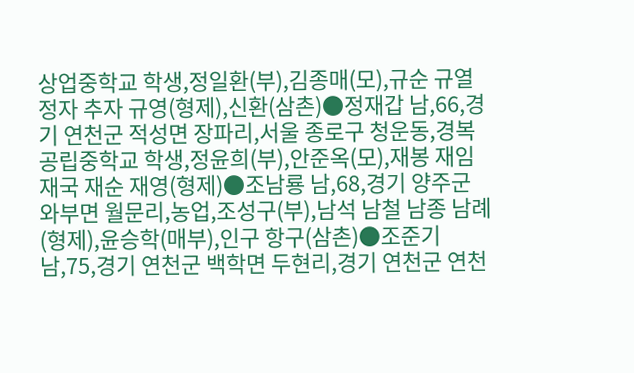상업중학교 학생,정일환(부),김종매(모),규순 규열 정자 추자 규영(형제),신환(삼촌)●정재갑 남,66,경기 연천군 적성면 장파리,서울 종로구 청운동,경복공립중학교 학생,정윤희(부),안준옥(모),재봉 재임 재국 재순 재영(형제)●조남룡 남,68,경기 양주군 와부면 월문리,농업,조성구(부),남석 남철 남종 남례(형제),윤승학(매부),인구 항구(삼촌)●조준기 남,75,경기 연천군 백학면 두현리,경기 연천군 연천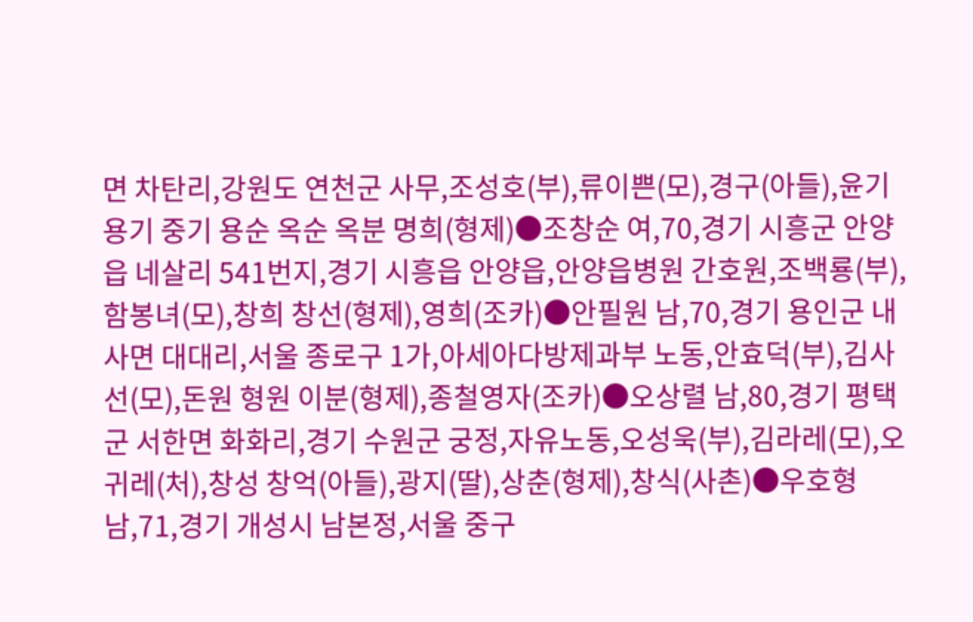면 차탄리,강원도 연천군 사무,조성호(부),류이쁜(모),경구(아들),윤기 용기 중기 용순 옥순 옥분 명희(형제)●조창순 여,70,경기 시흥군 안양읍 네살리 541번지,경기 시흥읍 안양읍,안양읍병원 간호원,조백룡(부),함봉녀(모),창희 창선(형제),영희(조카)●안필원 남,70,경기 용인군 내사면 대대리,서울 종로구 1가,아세아다방제과부 노동,안효덕(부),김사선(모),돈원 형원 이분(형제),종철영자(조카)●오상렬 남,80,경기 평택군 서한면 화화리,경기 수원군 궁정,자유노동,오성욱(부),김라레(모),오귀레(처),창성 창억(아들),광지(딸),상춘(형제),창식(사촌)●우호형 남,71,경기 개성시 남본정,서울 중구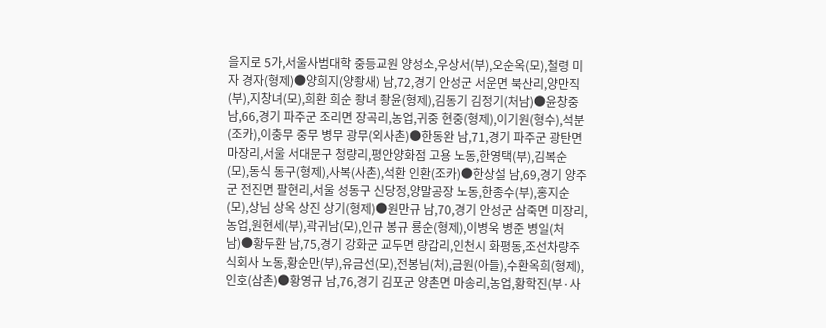을지로 5가,서울사범대학 중등교원 양성소,우상서(부),오순옥(모),철령 미자 경자(형제)●양희지(양좡새) 남,72,경기 안성군 서운면 북산리,양만직(부),지창녀(모),희환 희순 좡녀 좡윤(형제),김동기 김정기(처남)●윤창중 남,66,경기 파주군 조리면 장곡리,농업,귀중 현중(형제),이기원(형수),석분(조카),이충무 중무 병무 광무(외사촌)●한동완 남,71,경기 파주군 광탄면 마장리,서울 서대문구 청량리,평안양화점 고용 노동,한영택(부),김복순(모),동식 동구(형제),사복(사촌),석환 인환(조카)●한상설 남,69,경기 양주군 전진면 팔현리,서울 성동구 신당정,양말공장 노동,한종수(부),홍지순(모),상님 상옥 상진 상기(형제)●원만규 남,70,경기 안성군 삼죽면 미장리,농업,원현세(부),곽귀남(모),인규 봉규 룡순(형제),이병욱 병준 병일(처남)●황두환 남,75,경기 강화군 교두면 량갑리,인천시 화평동,조선차량주식회사 노동,황순만(부),유금선(모),전봉님(처),금원(아들),수환옥희(형제),인호(삼촌)●황영규 남,76,경기 김포군 양촌면 마송리,농업,황학진(부·사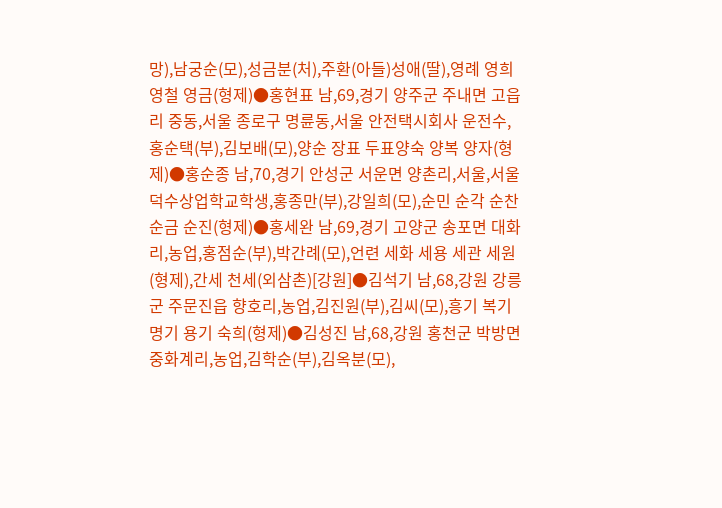망),남궁순(모),성금분(처),주환(아들)성애(딸),영례 영희 영철 영금(형제)●홍현표 남,69,경기 양주군 주내면 고읍리 중동,서울 종로구 명륜동,서울 안전택시회사 운전수,홍순택(부),김보배(모),양순 장표 두표양숙 양복 양자(형제)●홍순종 남,70,경기 안성군 서운면 양촌리,서울,서울 덕수상업학교학생,홍종만(부),강일희(모),순민 순각 순찬 순금 순진(형제)●홍세완 남,69,경기 고양군 송포면 대화리,농업,홍점순(부),박간례(모),언련 세화 세용 세관 세원(형제),간세 천세(외삼촌)[강원]●김석기 남,68,강원 강릉군 주문진읍 향호리,농업,김진원(부),김씨(모),흥기 복기 명기 용기 숙희(형제)●김성진 남,68,강원 홍천군 박방면 중화계리,농업,김학순(부),김옥분(모),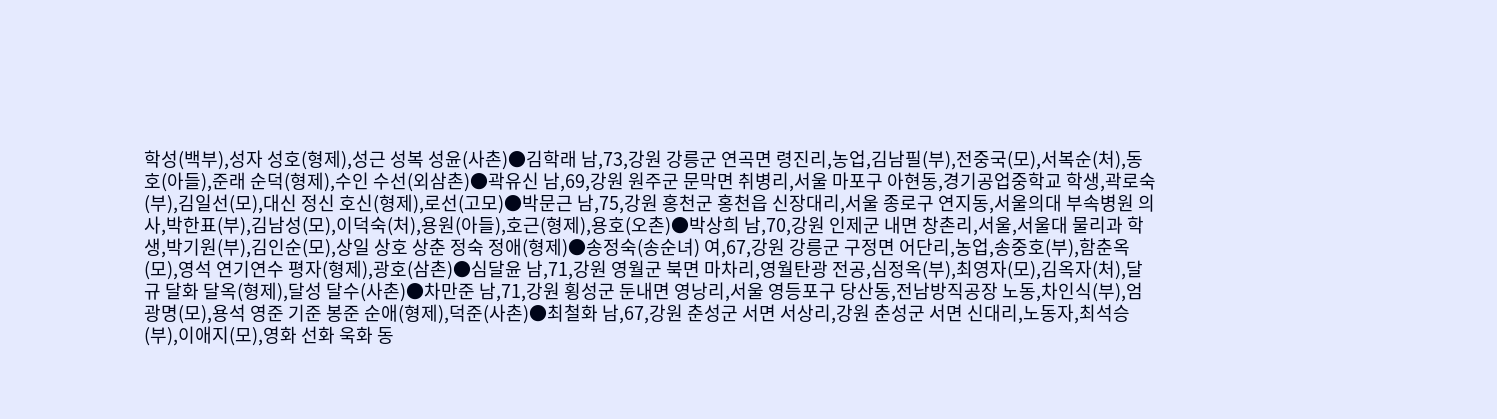학성(백부),성자 성호(형제),성근 성복 성윤(사촌)●김학래 남,73,강원 강릉군 연곡면 령진리,농업,김남필(부),전중국(모),서복순(처),동호(아들),준래 순덕(형제),수인 수선(외삼촌)●곽유신 남,69,강원 원주군 문막면 취병리,서울 마포구 아현동,경기공업중학교 학생,곽로숙(부),김일선(모),대신 정신 호신(형제),로선(고모)●박문근 남,75,강원 홍천군 홍천읍 신장대리,서울 종로구 연지동,서울의대 부속병원 의사,박한표(부),김남성(모),이덕숙(처),용원(아들),호근(형제),용호(오촌)●박상희 남,70,강원 인제군 내면 창촌리,서울,서울대 물리과 학생,박기원(부),김인순(모),상일 상호 상춘 정숙 정애(형제)●송정숙(송순녀) 여,67,강원 강릉군 구정면 어단리,농업,송중호(부),함춘옥(모),영석 연기연수 평자(형제),광호(삼촌)●심달윤 남,71,강원 영월군 북면 마차리,영월탄광 전공,심정옥(부),최영자(모),김옥자(처),달규 달화 달옥(형제),달성 달수(사촌)●차만준 남,71,강원 횡성군 둔내면 영낭리,서울 영등포구 당산동,전남방직공장 노동,차인식(부),엄광명(모),용석 영준 기준 봉준 순애(형제),덕준(사촌)●최철화 남,67,강원 춘성군 서면 서상리,강원 춘성군 서면 신대리,노동자,최석승(부),이애지(모),영화 선화 욱화 동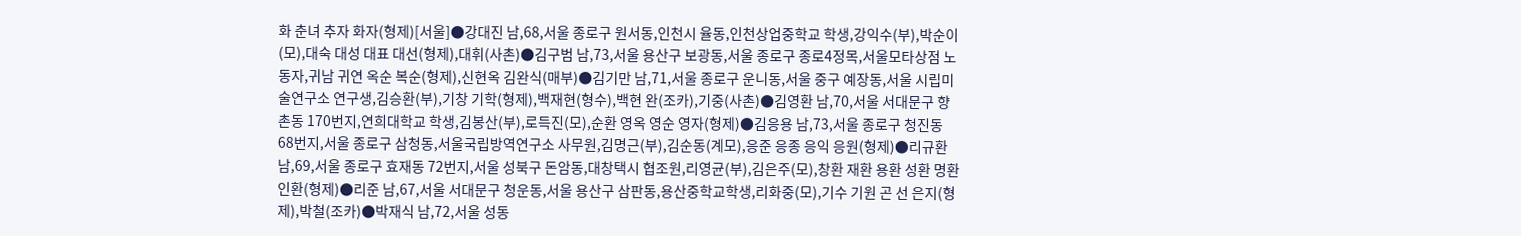화 춘녀 추자 화자(형제)[서울]●강대진 남,68,서울 종로구 원서동,인천시 율동,인천상업중학교 학생,강익수(부),박순이(모),대숙 대성 대표 대선(형제),대휘(사촌)●김구범 남,73,서울 용산구 보광동,서울 종로구 종로4정목,서울모타상점 노동자,귀남 귀연 옥순 복순(형제),신현옥 김완식(매부)●김기만 남,71,서울 종로구 운니동,서울 중구 예장동,서울 시립미술연구소 연구생,김승환(부),기창 기학(형제),백재현(형수),백현 완(조카),기중(사촌)●김영환 남,70,서울 서대문구 향촌동 170번지,연희대학교 학생,김봉산(부),로득진(모),순환 영옥 영순 영자(형제)●김응용 남,73,서울 종로구 청진동 68번지,서울 종로구 삼청동,서울국립방역연구소 사무원,김명근(부),김순동(계모),응준 응종 응익 응원(형제)●리규환 남,69,서울 종로구 효재동 72번지,서울 성북구 돈암동,대창택시 협조원,리영균(부),김은주(모),창환 재환 용환 성환 명환 인환(형제)●리준 남,67,서울 서대문구 청운동,서울 용산구 삼판동,용산중학교학생,리화중(모),기수 기원 곤 선 은지(형제),박철(조카)●박재식 남,72,서울 성동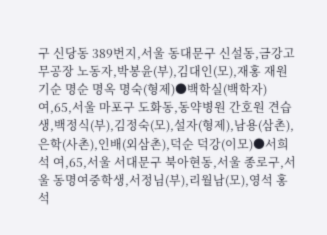구 신당동 389번지,서울 동대문구 신설동,금강고무공장 노동자,박봉윤(부),김대인(모),재홍 재원 기순 명순 명옥 명숙(형제)●백학실(백학자) 여,65,서울 마포구 도화동,동약병원 간호원 견습생,백정식(부),김정숙(모),설자(형제),남용(삼촌),은학(사촌),인배(외삼촌),덕순 덕강(이모)●서희석 여,65,서울 서대문구 북아현동,서울 종로구,서울 동명여중학생,서정님(부),리월남(모),영석 홍석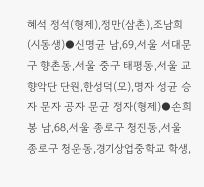혜석 정석(형제),정만(삼촌),조남희(시동생)●신명균 남,69,서울 서대문구 향촌동,서울 중구 태평동,서울 교향악단 단원,한성덕(모),명자 성균 승자 문자 공자 문균 정자(형제)●손희봉 남,68,서울 종로구 청진동,서울 종로구 청운동,경기상업중학교 학생,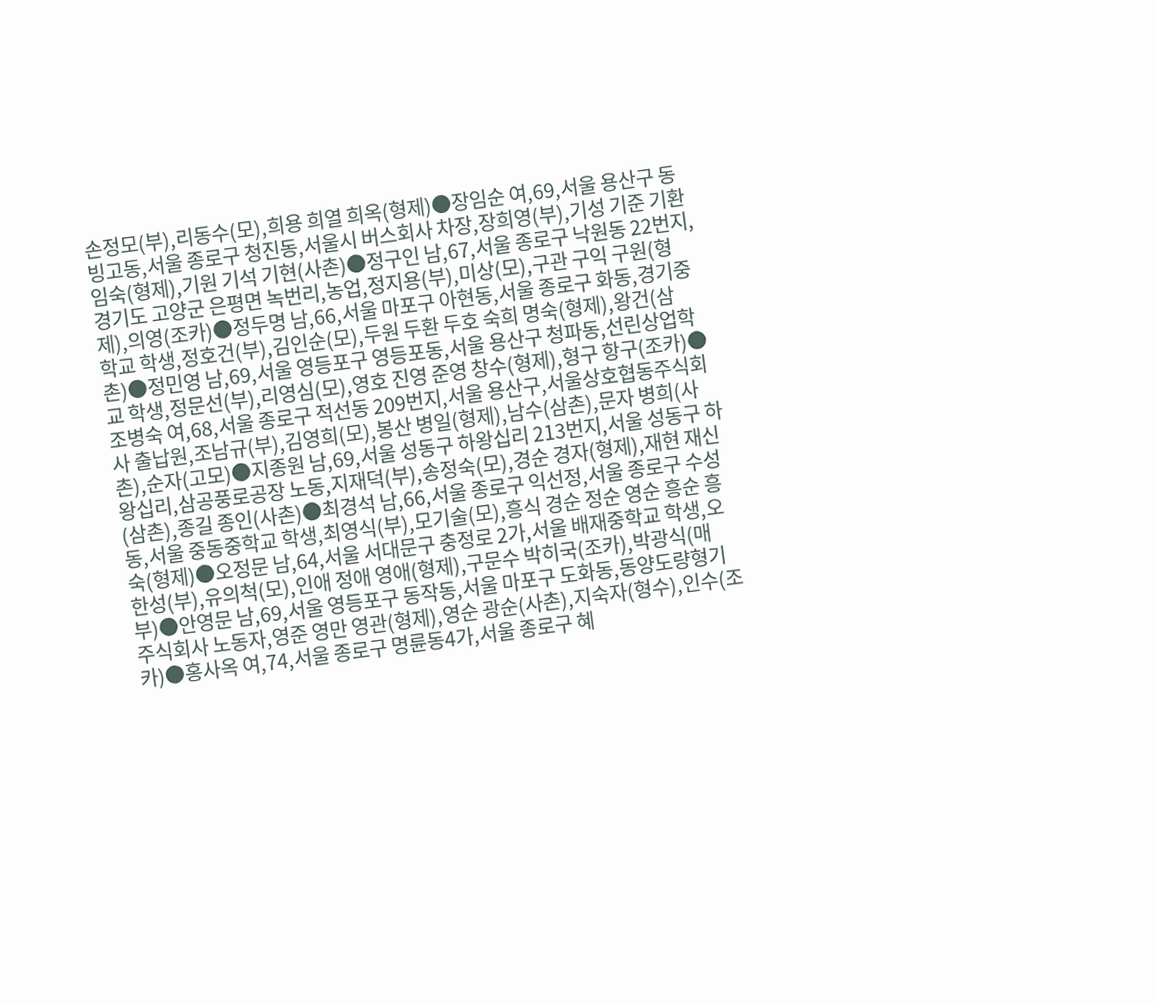손정모(부),리동수(모),희용 희열 희옥(형제)●장임순 여,69,서울 용산구 동빙고동,서울 종로구 청진동,서울시 버스회사 차장,장희영(부),기성 기준 기환 임숙(형제),기원 기석 기현(사촌)●정구인 남,67,서울 종로구 낙원동 22번지,경기도 고양군 은평면 녹번리,농업,정지용(부),미상(모),구관 구익 구원(형제),의영(조카)●정두명 남,66,서울 마포구 아현동,서울 종로구 화동,경기중학교 학생,정호건(부),김인순(모),두원 두환 두호 숙희 명숙(형제),왕건(삼촌)●정민영 남,69,서울 영등포구 영등포동,서울 용산구 청파동,선린상업학교 학생,정문선(부),리영심(모),영호 진영 준영 창수(형제),형구 항구(조카)●조병숙 여,68,서울 종로구 적선동 209번지,서울 용산구,서울상호협동주식회사 출납원,조남규(부),김영희(모),봉산 병일(형제),남수(삼촌),문자 병희(사촌),순자(고모)●지종원 남,69,서울 성동구 하왕십리 213번지,서울 성동구 하왕십리,삼공풍로공장 노동,지재덕(부),송정숙(모),경순 경자(형제),재현 재신(삼촌),종길 종인(사촌)●최경석 남,66,서울 종로구 익선정,서울 종로구 수성동,서울 중동중학교 학생,최영식(부),모기술(모),흥식 경순 정순 영순 흥순 흥숙(형제)●오정문 남,64,서울 서대문구 충정로 2가,서울 배재중학교 학생,오한성(부),유의척(모),인애 정애 영애(형제),구문수 박히국(조카),박광식(매부)●안영문 남,69,서울 영등포구 동작동,서울 마포구 도화동,동양도량형기주식회사 노동자,영준 영만 영관(형제),영순 광순(사촌),지숙자(형수),인수(조카)●홍사옥 여,74,서울 종로구 명륜동4가,서울 종로구 혜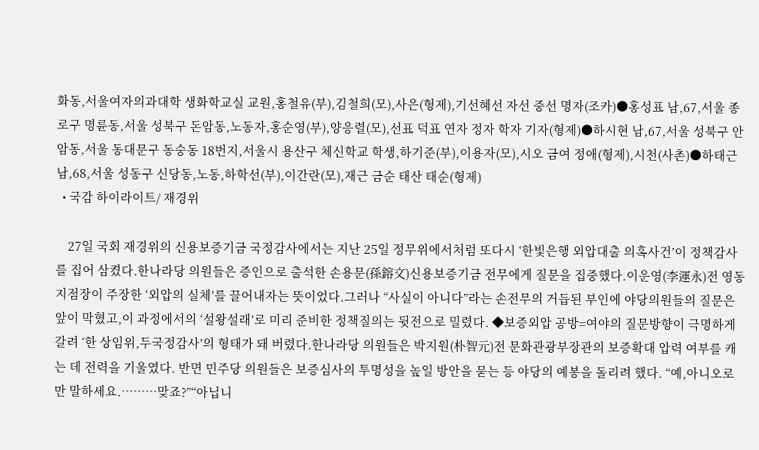화동,서울여자의과대학 생화학교실 교원,홍철유(부),김철희(모),사은(형제),기선혜선 자선 중선 명자(조카)●홍성표 남,67,서울 종로구 명륜동,서울 성북구 돈암동,노동자,홍순영(부),양응렬(모),선표 덕표 연자 정자 학자 기자(형제)●하시현 남,67,서울 성북구 안암동,서울 동대문구 동숭동 18번지,서울시 용산구 체신학교 학생,하기준(부),이용자(모),시오 금여 정애(형제),시천(사촌)●하태근 남,68,서울 성동구 신당동,노동,하학선(부),이간란(모),재근 금순 태산 태순(형제)
  • 국감 하이라이트/ 재경위

    27일 국회 재경위의 신용보증기금 국정감사에서는 지난 25일 정무위에서처럼 또다시 ‘한빛은행 외압대출 의혹사건’이 정책감사를 집어 삼켰다.한나라당 의원들은 증인으로 출석한 손용문(孫鎔文)신용보증기금 전무에게 질문을 집중했다.이운영(李運永)전 영동지점장이 주장한 ‘외압의 실체’를 끌어내자는 뜻이었다.그러나 “사실이 아니다”라는 손전무의 거듭된 부인에 야당의원들의 질문은 앞이 막혔고,이 과정에서의 ‘설왕설래’로 미리 준비한 정책질의는 뒷전으로 밀렸다. ◆보증외압 공방=여야의 질문방향이 극명하게 갈려 ‘한 상임위,두국정감사’의 형태가 돼 버렸다.한나라당 의원들은 박지원(朴智元)전 문화관광부장관의 보증확대 압력 여부를 캐는 데 전력을 기울였다. 반면 민주당 의원들은 보증심사의 투명성을 높일 방안을 묻는 등 야당의 예봉을 돌리려 했다. “예,아니오로만 말하세요.………맞죠?”“아닙니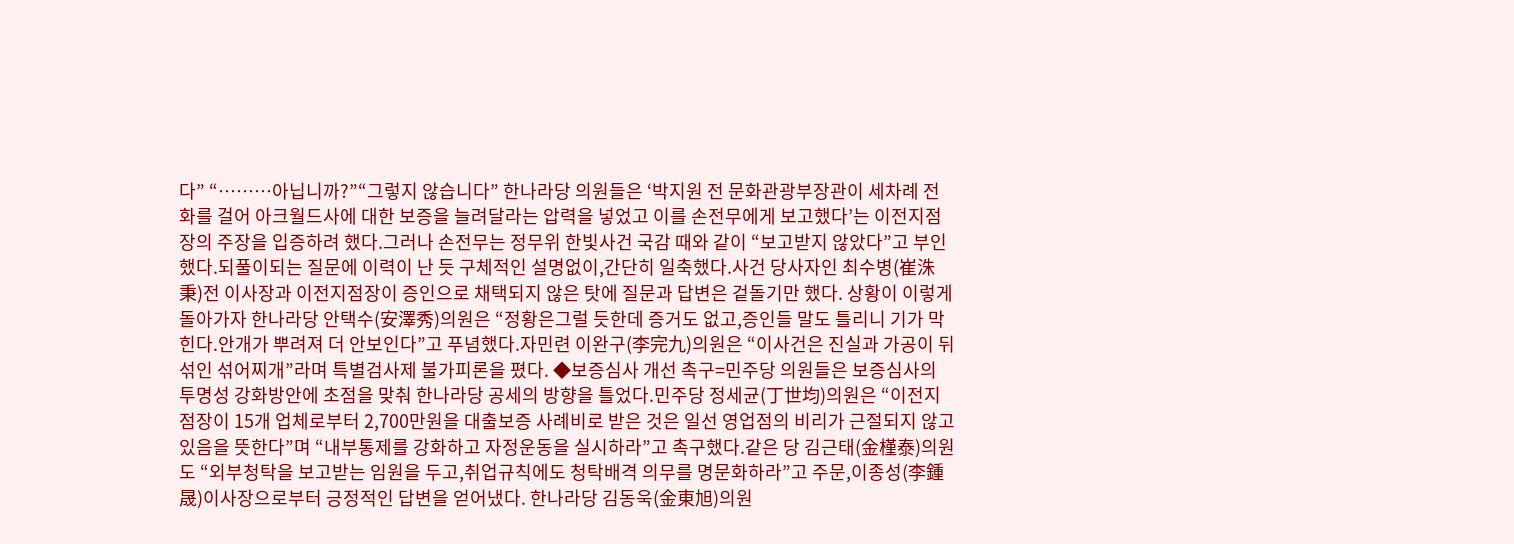다” “………아닙니까?”“그렇지 않습니다” 한나라당 의원들은 ‘박지원 전 문화관광부장관이 세차례 전화를 걸어 아크월드사에 대한 보증을 늘려달라는 압력을 넣었고 이를 손전무에게 보고했다’는 이전지점장의 주장을 입증하려 했다.그러나 손전무는 정무위 한빛사건 국감 때와 같이 “보고받지 않았다”고 부인했다.되풀이되는 질문에 이력이 난 듯 구체적인 설명없이,간단히 일축했다.사건 당사자인 최수병(崔洙秉)전 이사장과 이전지점장이 증인으로 채택되지 않은 탓에 질문과 답변은 겉돌기만 했다. 상황이 이렇게 돌아가자 한나라당 안택수(安澤秀)의원은 “정황은그럴 듯한데 증거도 없고,증인들 말도 틀리니 기가 막힌다.안개가 뿌려져 더 안보인다”고 푸념했다.자민련 이완구(李完九)의원은 “이사건은 진실과 가공이 뒤섞인 섞어찌개”라며 특별검사제 불가피론을 폈다. ◆보증심사 개선 촉구=민주당 의원들은 보증심사의 투명성 강화방안에 초점을 맞춰 한나라당 공세의 방향을 틀었다.민주당 정세균(丁世均)의원은 “이전지점장이 15개 업체로부터 2,700만원을 대출보증 사례비로 받은 것은 일선 영업점의 비리가 근절되지 않고 있음을 뜻한다”며 “내부통제를 강화하고 자정운동을 실시하라”고 촉구했다.같은 당 김근태(金槿泰)의원도 “외부청탁을 보고받는 임원을 두고,취업규칙에도 청탁배격 의무를 명문화하라”고 주문,이종성(李鍾晟)이사장으로부터 긍정적인 답변을 얻어냈다. 한나라당 김동욱(金東旭)의원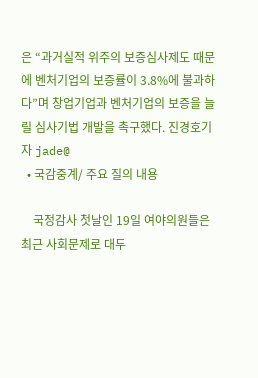은 “과거실적 위주의 보증심사제도 때문에 벤처기업의 보증률이 3.8%에 불과하다”며 창업기업과 벤처기업의 보증을 늘릴 심사기법 개발을 촉구했다. 진경호기자 jade@
  • 국감중계/ 주요 질의 내용

    국정감사 첫날인 19일 여야의원들은 최근 사회문제로 대두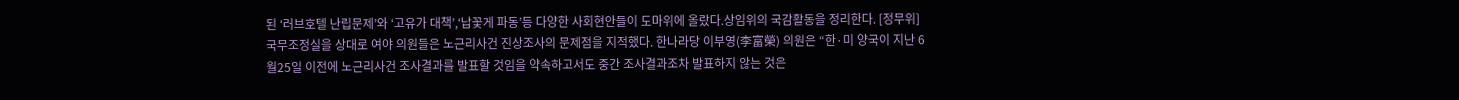된 ‘러브호텔 난립문제’와 ‘고유가 대책’,‘납꽃게 파동’등 다양한 사회현안들이 도마위에 올랐다.상임위의 국감활동을 정리한다. [정무위] 국무조정실을 상대로 여야 의원들은 노근리사건 진상조사의 문제점을 지적했다. 한나라당 이부영(李富榮) 의원은 “한·미 양국이 지난 6월25일 이전에 노근리사건 조사결과를 발표할 것임을 약속하고서도 중간 조사결과조차 발표하지 않는 것은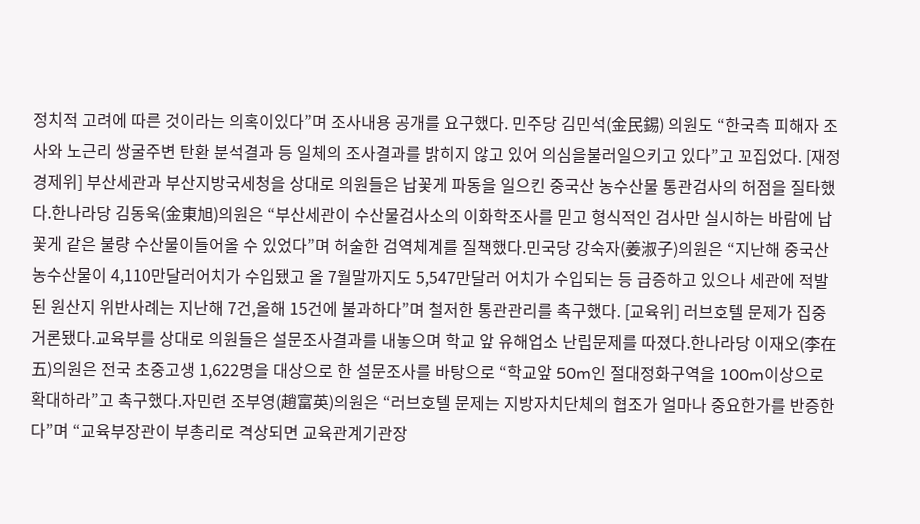정치적 고려에 따른 것이라는 의혹이있다”며 조사내용 공개를 요구했다. 민주당 김민석(金民錫) 의원도 “한국측 피해자 조사와 노근리 쌍굴주변 탄환 분석결과 등 일체의 조사결과를 밝히지 않고 있어 의심을불러일으키고 있다”고 꼬집었다. [재정경제위] 부산세관과 부산지방국세청을 상대로 의원들은 납꽃게 파동을 일으킨 중국산 농수산물 통관검사의 허점을 질타했다.한나라당 김동욱(金東旭)의원은 “부산세관이 수산물검사소의 이화학조사를 믿고 형식적인 검사만 실시하는 바람에 납꽃게 같은 불량 수산물이들어올 수 있었다”며 허술한 검역체계를 질책했다.민국당 강숙자(姜淑子)의원은 “지난해 중국산 농수산물이 4,110만달러어치가 수입됐고 올 7월말까지도 5,547만달러 어치가 수입되는 등 급증하고 있으나 세관에 적발된 원산지 위반사례는 지난해 7건,올해 15건에 불과하다”며 철저한 통관관리를 촉구했다. [교육위] 러브호텔 문제가 집중 거론됐다.교육부를 상대로 의원들은 설문조사결과를 내놓으며 학교 앞 유해업소 난립문제를 따졌다.한나라당 이재오(李在五)의원은 전국 초중고생 1,622명을 대상으로 한 설문조사를 바탕으로 “학교앞 50m인 절대정화구역을 100m이상으로 확대하라”고 촉구했다.자민련 조부영(趙富英)의원은 “러브호텔 문제는 지방자치단체의 협조가 얼마나 중요한가를 반증한다”며 “교육부장관이 부총리로 격상되면 교육관계기관장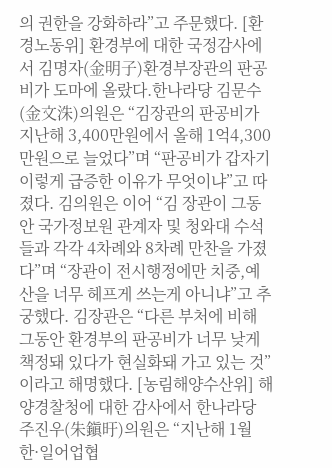의 권한을 강화하라”고 주문했다. [환경노동위] 환경부에 대한 국정감사에서 김명자(金明子)환경부장관의 판공비가 도마에 올랐다.한나라당 김문수(金文洙)의원은 “김장관의 판공비가 지난해 3,400만원에서 올해 1억4,300만원으로 늘었다”며 “판공비가 갑자기 이렇게 급증한 이유가 무엇이냐”고 따졌다. 김의원은 이어 “김 장관이 그동안 국가정보원 관계자 및 청와대 수석들과 각각 4차례와 8차례 만찬을 가졌다”며 “장관이 전시행정에만 치중,예산을 너무 헤프게 쓰는게 아니냐”고 추궁했다. 김장관은 “다른 부처에 비해 그동안 환경부의 판공비가 너무 낮게책정돼 있다가 현실화돼 가고 있는 것”이라고 해명했다. [농림해양수산위] 해양경찰청에 대한 감사에서 한나라당 주진우(朱鎭旴)의원은 “지난해 1월 한·일어업협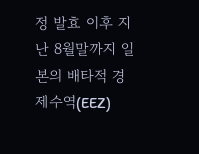정 발효 이후 지난 8월말까지 일본의 배타적 경제수역(EEZ)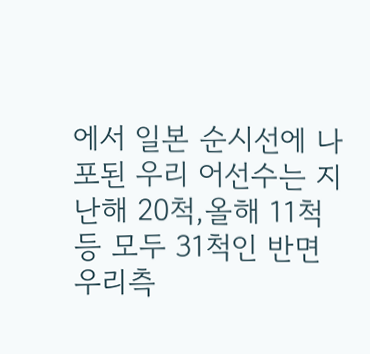에서 일본 순시선에 나포된 우리 어선수는 지난해 20척,올해 11척 등 모두 31척인 반면 우리측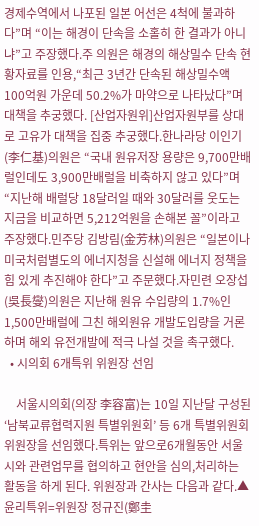경제수역에서 나포된 일본 어선은 4척에 불과하다”며 “이는 해경이 단속을 소홀히 한 결과가 아니냐”고 주장했다.주 의원은 해경의 해상밀수 단속 현황자료를 인용,“최근 3년간 단속된 해상밀수액 100억원 가운데 50.2%가 마약으로 나타났다”며 대책을 추궁했다. [산업자원위]산업자원부를 상대로 고유가 대책을 집중 추궁했다.한나라당 이인기(李仁基)의원은 “국내 원유저장 용량은 9,700만배럴인데도 3,900만배럴을 비축하지 않고 있다”며 “지난해 배럴당 18달러일 때와 30달러를 웃도는 지금을 비교하면 5,212억원을 손해본 꼴”이라고 주장했다.민주당 김방림(金芳林)의원은 “일본이나 미국처럼별도의 에너지청을 신설해 에너지 정책을 힘 있게 추진해야 한다”고 주문했다.자민련 오장섭(吳長燮)의원은 지난해 원유 수입량의 1.7%인 1,500만배럴에 그친 해외원유 개발도입량을 거론하며 해외 유전개발에 적극 나설 것을 촉구했다.
  • 시의회 6개특위 위원장 선임

    서울시의회(의장 李容富)는 10일 지난달 구성된 ‘남북교류협력지원 특별위원회’ 등 6개 특별위원회 위원장을 선임했다.특위는 앞으로6개월동안 서울시와 관련업무를 협의하고 현안을 심의,처리하는 활동을 하게 된다. 위원장과 간사는 다음과 같다.▲윤리특위=위원장 정규진(鄭圭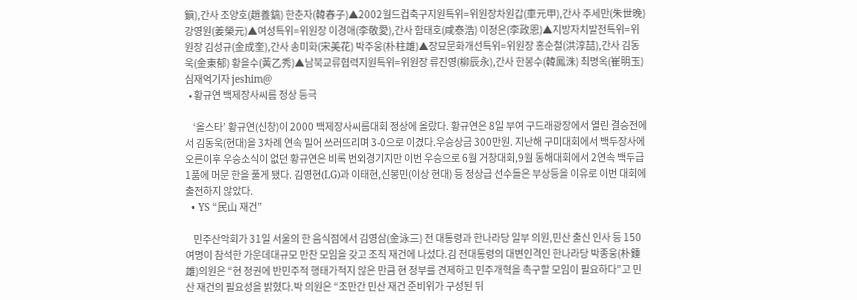鎭),간사 조양호(趙養鎬) 한춘자(韓春子)▲2002월드컵축구지원특위=위원장차원갑(車元甲),간사 주세만(朱世晩) 강영원(姜榮元)▲여성특위=위원장 이경애(李敬愛),간사 함태호(咸泰浩) 이정은(李政恩)▲지방자치발전특위=위원장 김성규(金成奎),간사 송미화(宋美花) 박주웅(朴柱雄)▲장묘문화개선특위=위원장 홍순철(洪淳喆),간사 김동욱(金東郁) 황을수(黃乙秀)▲남북교류협력지원특위=위원장 류진영(柳辰永),간사 한봉수(韓鳳洙) 최명옥(崔明玉)심재억기자 jeshim@
  • 황규연 백제장사씨름 정상 등극

    ‘올스타’ 황규연(신창)이 2000 백제장사씨름대회 정상에 올랐다. 황규연은 8일 부여 구드래광장에서 열린 결승전에서 김동욱(현대)을 3차례 연속 밀어 쓰러뜨리며 3-0으로 이겼다.우승상금 300만원. 지난해 구미대회에서 백두장사에 오른이후 우승소식이 없던 황규연은 비록 번외경기지만 이번 우승으로 6월 거창대회,9월 동해대회에서 2연속 백두급 1품에 머문 한을 풀게 됐다. 김영현(LG)과 이태현,신봉민(이상 현대) 등 정상급 선수들은 부상등을 이유로 이번 대회에 출전하지 않았다.
  • YS “民山 재건”

    민주산악회가 31일 서울의 한 음식점에서 김영삼(金泳三) 전 대통령과 한나라당 일부 의원,민산 출신 인사 등 150여명이 참석한 가운데대규모 만찬 모임을 갖고 조직 재건에 나섰다.김 전대통령의 대변인격인 한나라당 박종웅(朴鍾雄)의원은 “현 정권에 반민주적 행태가적지 않은 만큼 현 정부를 견제하고 민주개혁을 촉구할 모임이 필요하다”고 민산 재건의 필요성을 밝혔다.박 의원은 “조만간 민산 재건 준비위가 구성된 뒤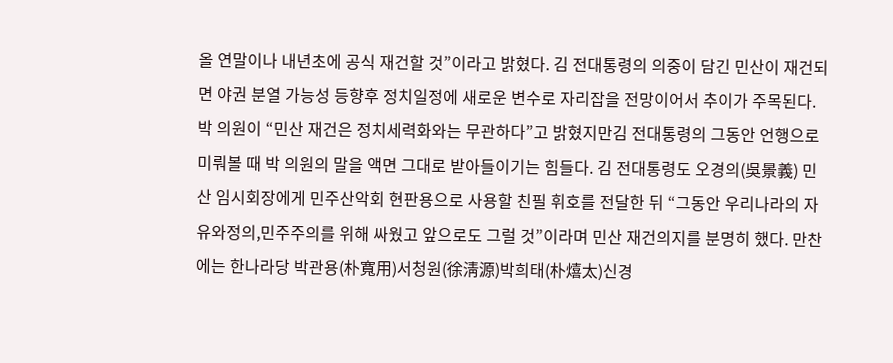올 연말이나 내년초에 공식 재건할 것”이라고 밝혔다. 김 전대통령의 의중이 담긴 민산이 재건되면 야권 분열 가능성 등향후 정치일정에 새로운 변수로 자리잡을 전망이어서 추이가 주목된다.박 의원이 “민산 재건은 정치세력화와는 무관하다”고 밝혔지만김 전대통령의 그동안 언행으로 미뤄볼 때 박 의원의 말을 액면 그대로 받아들이기는 힘들다. 김 전대통령도 오경의(吳景義) 민산 임시회장에게 민주산악회 현판용으로 사용할 친필 휘호를 전달한 뒤 “그동안 우리나라의 자유와정의,민주주의를 위해 싸웠고 앞으로도 그럴 것”이라며 민산 재건의지를 분명히 했다. 만찬에는 한나라당 박관용(朴寬用)서청원(徐淸源)박희태(朴熺太)신경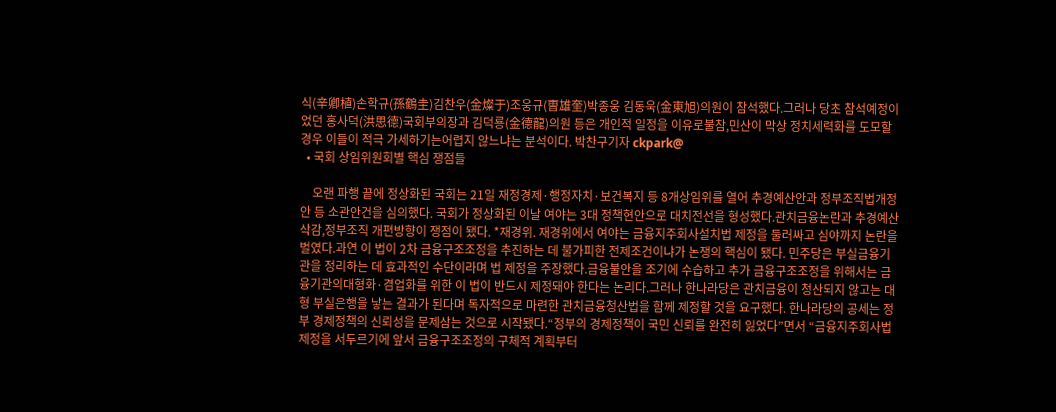식(辛卿植)손학규(孫鶴圭)김찬우(金燦于)조웅규(曺雄奎)박종웅 김동욱(金東旭)의원이 참석했다.그러나 당초 참석예정이었던 홍사덕(洪思德)국회부의장과 김덕룡(金德龍)의원 등은 개인적 일정을 이유로불참,민산이 막상 정치세력화를 도모할 경우 이들이 적극 가세하기는어렵지 않느냐는 분석이다. 박찬구기자 ckpark@
  • 국회 상임위원회별 핵심 쟁점들

    오랜 파행 끝에 정상화된 국회는 21일 재정경제·행정자치·보건복지 등 8개상임위를 열어 추경예산안과 정부조직법개정안 등 소관안건을 심의했다. 국회가 정상화된 이날 여야는 3대 정책현안으로 대치전선을 형성했다.관치금융논란과 추경예산 삭감,정부조직 개편방향이 쟁점이 됐다. *재경위. 재경위에서 여야는 금융지주회사설치법 제정을 둘러싸고 심야까지 논란을벌였다.과연 이 법이 2차 금융구조조정을 추진하는 데 불가피한 전제조건이냐가 논쟁의 핵심이 됐다. 민주당은 부실금융기관을 정리하는 데 효과적인 수단이라며 법 제정을 주장했다.금융불안을 조기에 수습하고 추가 금융구조조정을 위해서는 금융기관의대형화·겸업화를 위한 이 법이 반드시 제정돼야 한다는 논리다.그러나 한나라당은 관치금융이 청산되지 않고는 대형 부실은행을 낳는 결과가 된다며 독자적으로 마련한 관치금융청산법을 함께 제정할 것을 요구했다. 한나라당의 공세는 정부 경제정책의 신뢰성을 문제삼는 것으로 시작됐다.“정부의 경제정책이 국민 신뢰를 완전히 잃었다”면서 “금융지주회사법 제정을 서두르기에 앞서 금융구조조정의 구체적 계획부터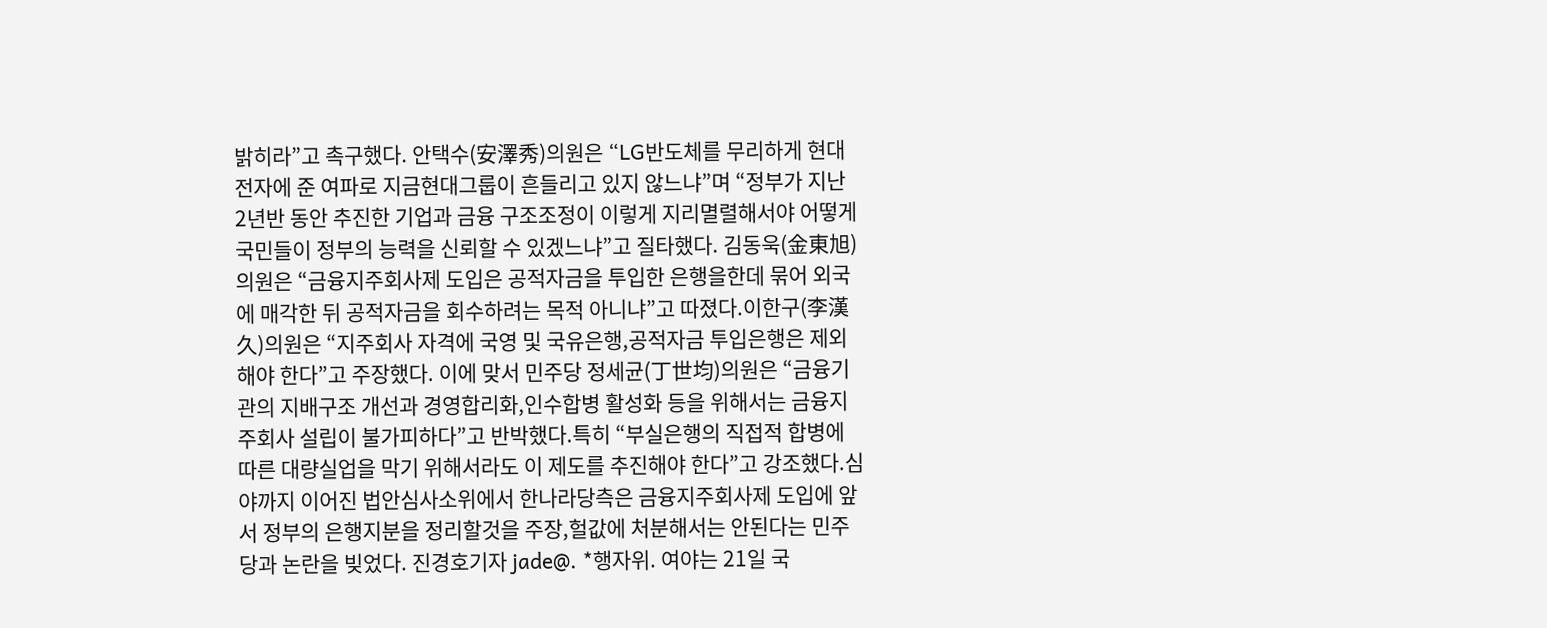밝히라”고 촉구했다. 안택수(安澤秀)의원은 “LG반도체를 무리하게 현대전자에 준 여파로 지금현대그룹이 흔들리고 있지 않느냐”며 “정부가 지난 2년반 동안 추진한 기업과 금융 구조조정이 이렇게 지리멸렬해서야 어떻게 국민들이 정부의 능력을 신뢰할 수 있겠느냐”고 질타했다. 김동욱(金東旭)의원은 “금융지주회사제 도입은 공적자금을 투입한 은행을한데 묶어 외국에 매각한 뒤 공적자금을 회수하려는 목적 아니냐”고 따졌다.이한구(李漢久)의원은 “지주회사 자격에 국영 및 국유은행,공적자금 투입은행은 제외해야 한다”고 주장했다. 이에 맞서 민주당 정세균(丁世均)의원은 “금융기관의 지배구조 개선과 경영합리화,인수합병 활성화 등을 위해서는 금융지주회사 설립이 불가피하다”고 반박했다.특히 “부실은행의 직접적 합병에 따른 대량실업을 막기 위해서라도 이 제도를 추진해야 한다”고 강조했다.심야까지 이어진 법안심사소위에서 한나라당측은 금융지주회사제 도입에 앞서 정부의 은행지분을 정리할것을 주장,헐값에 처분해서는 안된다는 민주당과 논란을 빚었다. 진경호기자 jade@. *행자위. 여야는 21일 국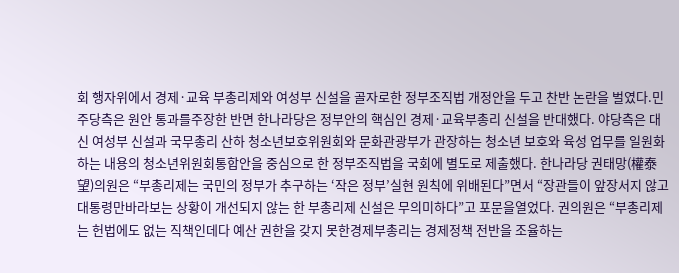회 행자위에서 경제·교육 부총리제와 여성부 신설을 골자로한 정부조직법 개정안을 두고 찬반 논란을 벌였다.민주당측은 원안 통과를주장한 반면 한나라당은 정부안의 핵심인 경제·교육부총리 신설을 반대했다. 야당측은 대신 여성부 신설과 국무총리 산하 청소년보호위원회와 문화관광부가 관장하는 청소년 보호와 육성 업무를 일원화하는 내용의 청소년위원회통합안을 중심으로 한 정부조직법을 국회에 별도로 제출했다. 한나라당 권태망(權泰望)의원은 “부총리제는 국민의 정부가 추구하는 ‘작은 정부’실현 원칙에 위배된다”면서 “장관들이 앞장서지 않고 대통령만바라보는 상황이 개선되지 않는 한 부총리제 신설은 무의미하다”고 포문을열었다. 권의원은 “부총리제는 헌법에도 없는 직책인데다 예산 권한을 갖지 못한경제부총리는 경제정책 전반을 조율하는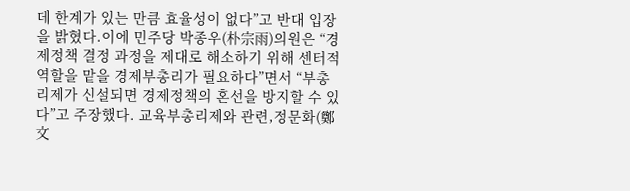데 한계가 있는 만큼 효율성이 없다”고 반대 입장을 밝혔다.이에 민주당 박종우(朴宗雨)의원은 “경제정책 결정 과정을 제대로 해소하기 위해 센터적 역할을 맡을 경제부총리가 필요하다”면서 “부총리제가 신설되면 경제정책의 혼선을 방지할 수 있다”고 주장했다. 교육부총리제와 관련,정문화(鄭文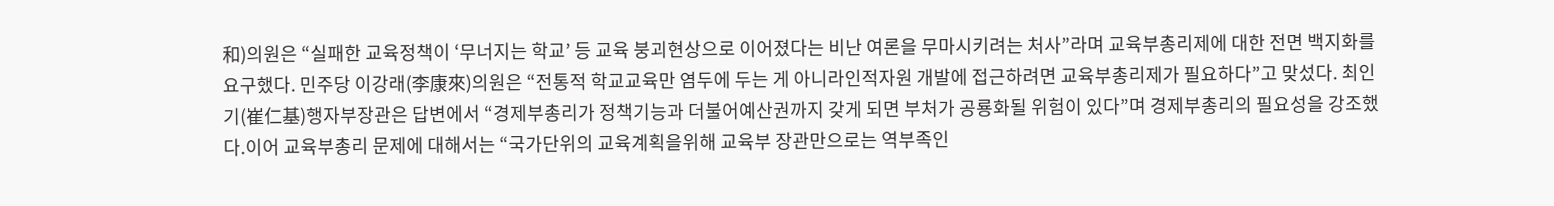和)의원은 “실패한 교육정책이 ‘무너지는 학교’ 등 교육 붕괴현상으로 이어졌다는 비난 여론을 무마시키려는 처사”라며 교육부총리제에 대한 전면 백지화를 요구했다. 민주당 이강래(李康來)의원은 “전통적 학교교육만 염두에 두는 게 아니라인적자원 개발에 접근하려면 교육부총리제가 필요하다”고 맞섰다. 최인기(崔仁基)행자부장관은 답변에서 “경제부총리가 정책기능과 더불어예산권까지 갖게 되면 부처가 공룡화될 위험이 있다”며 경제부총리의 필요성을 강조했다.이어 교육부총리 문제에 대해서는 “국가단위의 교육계획을위해 교육부 장관만으로는 역부족인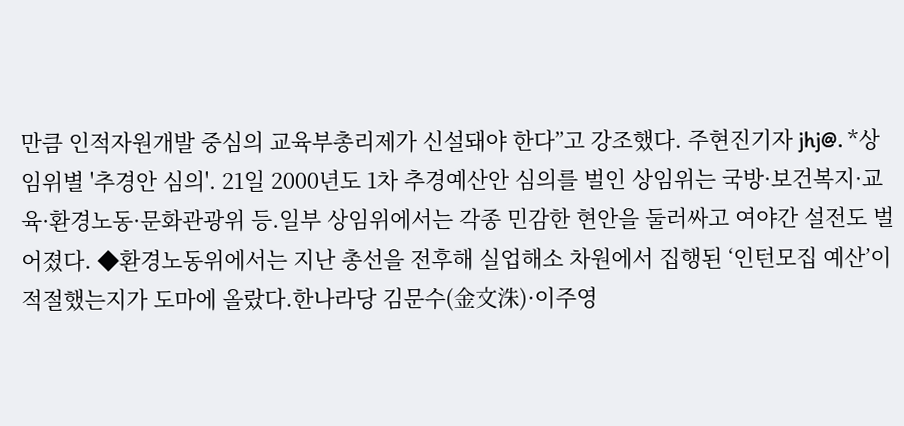만큼 인적자원개발 중심의 교육부총리제가 신설돼야 한다”고 강조했다. 주현진기자 jhj@. *상임위별 '추경안 심의'. 21일 2000년도 1차 추경예산안 심의를 벌인 상임위는 국방·보건복지·교육·환경노동·문화관광위 등.일부 상임위에서는 각종 민감한 현안을 둘러싸고 여야간 설전도 벌어졌다. ◆환경노동위에서는 지난 총선을 전후해 실업해소 차원에서 집행된 ‘인턴모집 예산’이 적절했는지가 도마에 올랐다.한나라당 김문수(金文洙)·이주영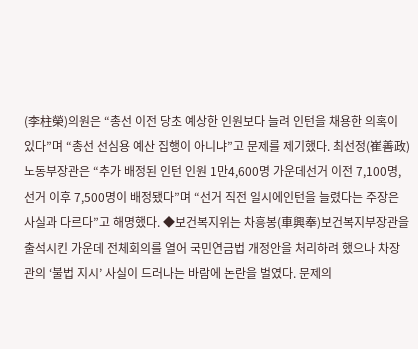(李柱榮)의원은 “총선 이전 당초 예상한 인원보다 늘려 인턴을 채용한 의혹이 있다”며 “총선 선심용 예산 집행이 아니냐”고 문제를 제기했다. 최선정(崔善政)노동부장관은 “추가 배정된 인턴 인원 1만4,600명 가운데선거 이전 7,100명,선거 이후 7,500명이 배정됐다”며 “선거 직전 일시에인턴을 늘렸다는 주장은 사실과 다르다”고 해명했다. ◆보건복지위는 차흥봉(車興奉)보건복지부장관을 출석시킨 가운데 전체회의를 열어 국민연금법 개정안을 처리하려 했으나 차장관의 ‘불법 지시’ 사실이 드러나는 바람에 논란을 벌였다. 문제의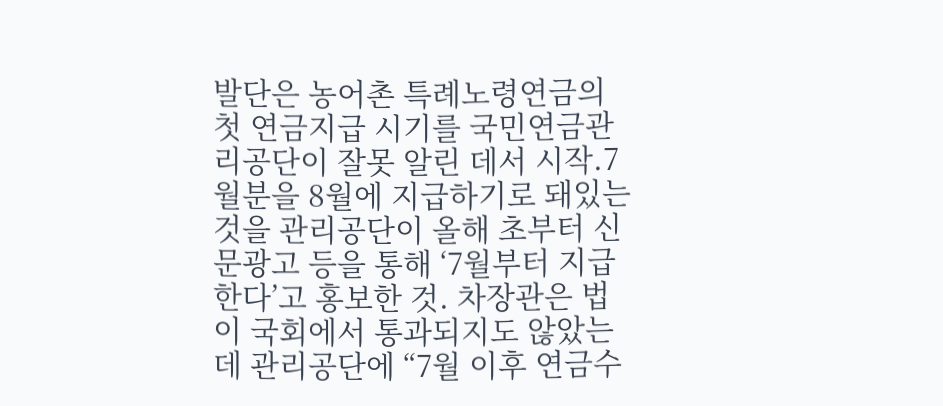발단은 농어촌 특례노령연금의 첫 연금지급 시기를 국민연금관리공단이 잘못 알린 데서 시작.7월분을 8월에 지급하기로 돼있는 것을 관리공단이 올해 초부터 신문광고 등을 통해 ‘7월부터 지급한다’고 홍보한 것. 차장관은 법이 국회에서 통과되지도 않았는데 관리공단에 “7월 이후 연금수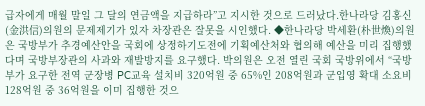급자에게 매월 말일 그 달의 연금액을 지급하라”고 지시한 것으로 드러났다.한나라당 김홍신(金洪信)의원의 문제제기가 있자 차장관은 잘못을 시인했다. ◆한나라당 박세환(朴世煥)의원은 국방부가 추경예산안을 국회에 상정하기도전에 기획예산처와 협의해 예산을 미리 집행했다며 국방부장관의 사과와 재발방지를 요구했다. 박의원은 오전 열린 국회 국방위에서 “국방부가 요구한 전역 군장병 PC교육 설치비 320억원 중 65%인 208억원과 군입영 확대 소요비 128억원 중 36억원을 이미 집행한 것으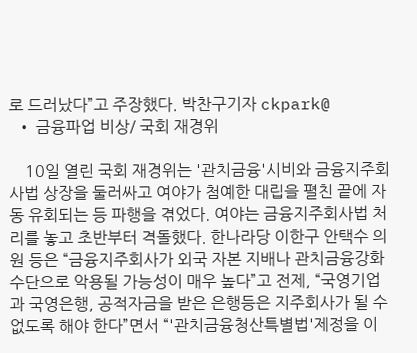로 드러났다”고 주장했다. 박찬구기자 ckpark@
  • 금융파업 비상/ 국회 재경위

    10일 열린 국회 재경위는 '관치금융'시비와 금융지주회사법 상장을 둘러싸고 여야가 첨예한 대립을 펼친 끝에 자동 유회되는 등 파행을 겪었다. 여야는 금융지주회사법 처리를 놓고 초반부터 격돌했다. 한나라당 이한구 안택수 의원 등은 “금융지주회사가 외국 자본 지배나 관치금융강화 수단으로 악용될 가능성이 매우 높다”고 전제, “국영기업과 국영은행, 공적자금을 받은 은행등은 지주회사가 될 수 없도록 해야 한다”면서 “'관치금융청산특별법'제정을 이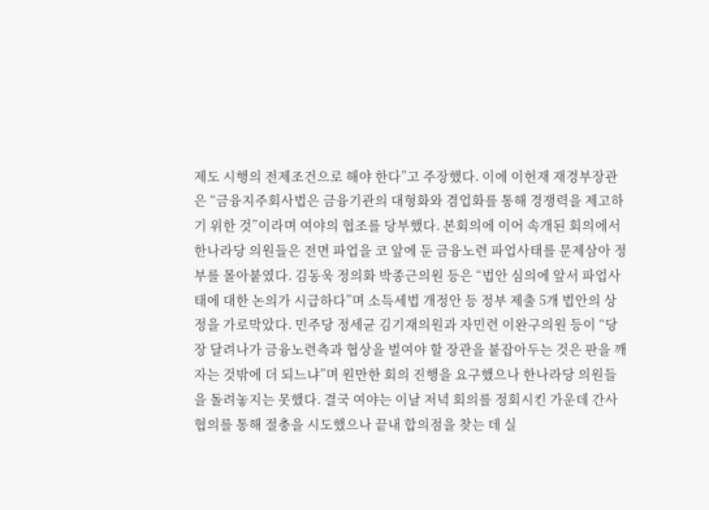제도 시행의 전제조건으로 해야 한다”고 주장했다. 이에 이헌재 재경부장관은 “금융지주회사법은 금융기관의 대형화와 겸업화를 통해 경쟁력을 제고하기 위한 것”이라며 여야의 협조를 당부했다. 본회의에 이어 속개된 회의에서 한나라당 의원들은 전면 파업을 코 앞에 둔 금융노련 파업사태를 문제삼아 정부를 몰아붙였다. 김동욱 정의화 박종근의원 등은 “법안 심의에 앞서 파업사태에 대한 논의가 시급하다”며 소득세법 개정안 등 정부 제출 5개 법안의 상정을 가로막았다. 민주당 정세균 김기재의원과 자민련 이완구의원 등이 “당장 달려나가 금융노련측과 협상을 벌여야 할 장관을 붙잡아두는 것은 판을 깨자는 것밖에 더 되느냐”며 원만한 회의 진행을 요구했으나 한나라당 의원들을 돌려놓지는 못했다. 결국 여야는 이날 저녁 회의를 정회시킨 가운데 간사 협의를 통해 절충을 시도했으나 끝내 합의점을 찾는 데 실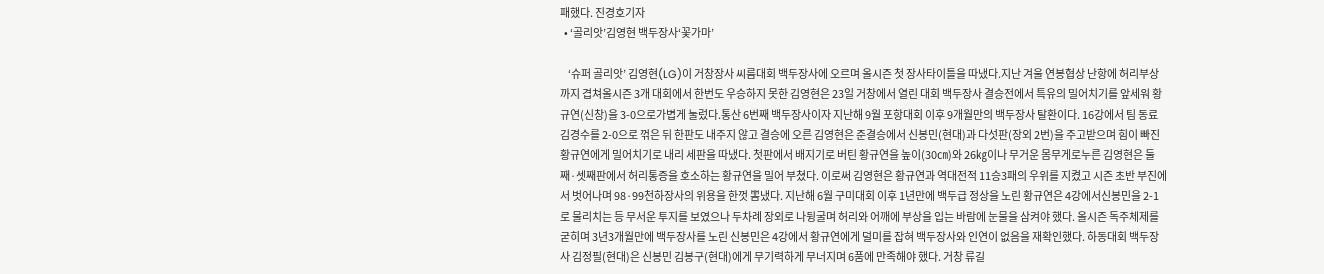패했다. 진경호기자
  • ‘골리앗’김영현 백두장사‘꽃가마’

    ‘슈퍼 골리앗’ 김영현(LG)이 거창장사 씨름대회 백두장사에 오르며 올시즌 첫 장사타이틀을 따냈다.지난 겨울 연봉협상 난항에 허리부상까지 겹쳐올시즌 3개 대회에서 한번도 우승하지 못한 김영현은 23일 거창에서 열린 대회 백두장사 결승전에서 특유의 밀어치기를 앞세워 황규연(신창)을 3-0으로가볍게 눌렀다.통산 6번째 백두장사이자 지난해 9월 포항대회 이후 9개월만의 백두장사 탈환이다. 16강에서 팀 동료 김경수를 2-0으로 꺾은 뒤 한판도 내주지 않고 결승에 오른 김영현은 준결승에서 신봉민(현대)과 다섯판(장외 2번)을 주고받으며 힘이 빠진 황규연에게 밀어치기로 내리 세판을 따냈다. 첫판에서 배지기로 버틴 황규연을 높이(30㎝)와 26㎏이나 무거운 몸무게로누른 김영현은 둘째·셋째판에서 허리통증을 호소하는 황규연을 밀어 부쳤다. 이로써 김영현은 황규연과 역대전적 11승3패의 우위를 지켰고 시즌 초반 부진에서 벗어나며 98·99천하장사의 위용을 한껏 뽐냈다. 지난해 6월 구미대회 이후 1년만에 백두급 정상을 노린 황규연은 4강에서신봉민을 2-1로 물리치는 등 무서운 투지를 보였으나 두차례 장외로 나뒹굴며 허리와 어깨에 부상을 입는 바람에 눈물을 삼켜야 했다. 올시즌 독주체제를 굳히며 3년3개월만에 백두장사를 노린 신봉민은 4강에서 황규연에게 덜미를 잡혀 백두장사와 인연이 없음을 재확인했다. 하동대회 백두장사 김정필(현대)은 신봉민 김봉구(현대)에게 무기력하게 무너지며 6품에 만족해야 했다. 거창 류길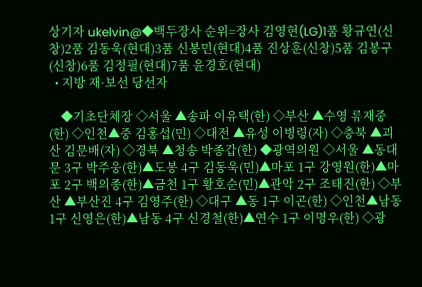상기자 ukelvin@◆백두장사 순위=장사 김영현(LG)1품 황규연(신창)2품 김동욱(현대)3품 신봉민(현대)4품 진상훈(신창)5품 김봉구(신창)6품 김정필(현대)7품 윤경호(현대)
  • 지방 재·보선 당선자

    ◆기초단체장 ◇서울 ▲송파 이유택(한) ◇부산 ▲수영 류재중(한) ◇인천▲중 김홍섭(민) ◇대전 ▲유성 이병령(자) ◇충북 ▲괴산 김문배(자) ◇경북 ▲청송 박종갑(한) ◆광역의원 ◇서울 ▲동대문 3구 박주웅(한)▲도봉 4구 김동욱(민)▲마포 1구 강영원(한)▲마포 2구 백의종(한)▲금천 1구 황호순(민)▲관악 2구 조태진(한) ◇부산 ▲부산진 4구 김영주(한) ◇대구 ▲동 1구 이곤(한) ◇인천▲남동 1구 신영은(한)▲남동 4구 신경철(한)▲연수 1구 이명우(한) ◇광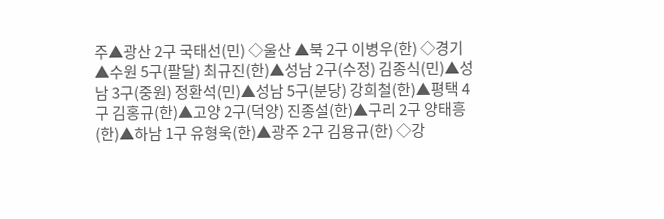주▲광산 2구 국태선(민) ◇울산 ▲북 2구 이병우(한) ◇경기 ▲수원 5구(팔달) 최규진(한)▲성남 2구(수정) 김종식(민)▲성남 3구(중원) 정환석(민)▲성남 5구(분당) 강희철(한)▲평택 4구 김홍규(한)▲고양 2구(덕양) 진종설(한)▲구리 2구 양태흥(한)▲하남 1구 유형욱(한)▲광주 2구 김용규(한) ◇강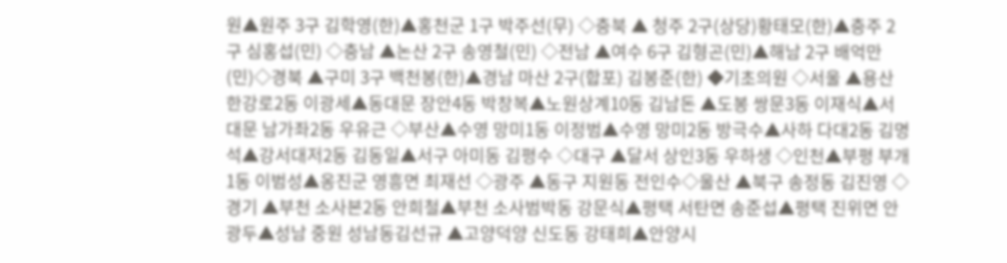원▲원주 3구 김학영(한)▲홍천군 1구 박주선(무) ◇충북 ▲ 청주 2구(상당)황태모(한)▲충주 2구 심홍섭(민) ◇충남 ▲논산 2구 송영철(민) ◇전남 ▲여수 6구 김형곤(민)▲해남 2구 배억만(민)◇경북 ▲구미 3구 백천봉(한)▲경남 마산 2구(합포) 김봉준(한) ◆기초의원 ◇서울 ▲용산 한강로2동 이광세▲동대문 장안4동 박창복▲노원상계10동 김남돈 ▲도봉 쌍문3동 이재식▲서대문 남가좌2동 우유근 ◇부산▲수영 망미1동 이정범▲수영 망미2동 방극수▲사하 다대2동 김명석▲강서대저2동 김동일▲서구 아미동 김평수 ◇대구 ▲달서 상인3동 우하생 ◇인천▲부평 부개1동 이범성▲옹진군 영흥면 최재선 ◇광주 ▲동구 지원동 전인수◇울산 ▲북구 송정동 김진영 ◇경기 ▲부천 소사본2동 안희철▲부천 소사범박동 강문식▲평택 서탄면 송준섭▲평택 진위면 안광두▲성남 중원 성남동김선규 ▲고양덕양 신도동 강태희▲안양시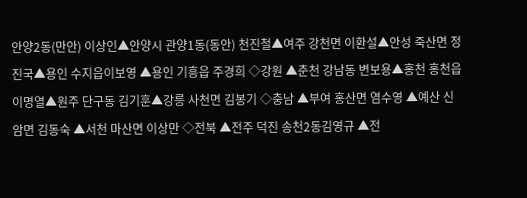안양2동(만안) 이상인▲안양시 관양1동(동안) 천진철▲여주 강천면 이환설▲안성 죽산면 정진국▲용인 수지읍이보영 ▲용인 기흥읍 주경희 ◇강원 ▲춘천 강남동 변보용▲홍천 홍천읍 이명열▲원주 단구동 김기훈▲강릉 사천면 김봉기 ◇충남 ▲부여 홍산면 염수영 ▲예산 신암면 김동숙 ▲서천 마산면 이상만 ◇전북 ▲전주 덕진 송천2동김영규 ▲전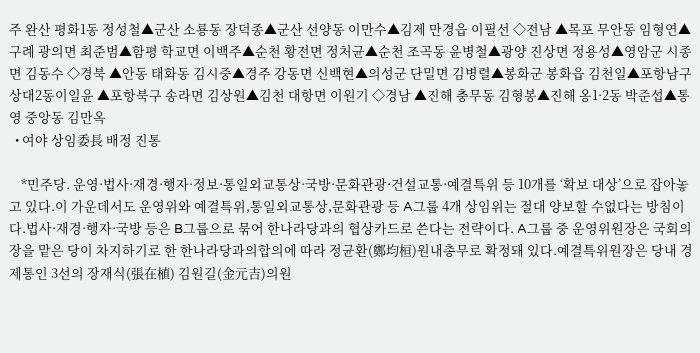주 완산 평화1동 정성철▲군산 소룡동 장덕종▲군산 선양동 이만수▲김제 만경읍 이필선 ◇전남 ▲목포 무안동 임형연▲구례 광의면 최준범▲함평 학교면 이백주▲순천 황전면 정처균▲순천 조곡동 윤병철▲광양 진상면 정용성▲영암군 시종면 김동수 ◇경북 ▲안동 태화동 김시중▲경주 강동면 신백현▲의성군 단밀면 김병렬▲봉화군 봉화읍 김천일▲포항남구 상대2동이일윤 ▲포항북구 송라면 김상원▲김천 대항면 이원기 ◇경남 ▲진해 충무동 김형봉▲진해 옹1·2동 박준섭▲통영 중앙동 김만옥
  • 여야 상임委長 배정 진통

    *민주당. 운영·법사·재경·행자·정보·통일외교통상·국방·문화관광·건설교통·예결특위 등 10개를 ‘확보 대상’으로 잡아놓고 있다.이 가운데서도 운영위와 예결특위,통일외교통상,문화관광 등 A그룹 4개 상임위는 절대 양보할 수없다는 방침이다.법사·재경·행자·국방 등은 B그룹으로 묶어 한나라당과의 협상카드로 쓴다는 전략이다. A그룹 중 운영위원장은 국회의장을 맡은 당이 차지하기로 한 한나라당과의합의에 따라 정균환(鄭均桓)원내총무로 확정돼 있다.예결특위원장은 당내 경제통인 3선의 장재식(張在植) 김원길(金元吉)의원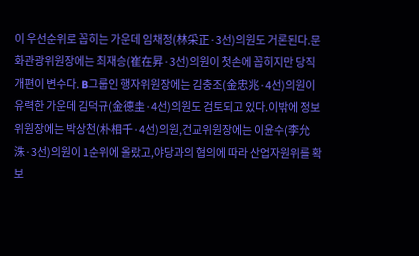이 우선순위로 꼽히는 가운데 임채정(林采正·3선)의원도 거론된다.문화관광위원장에는 최재승(崔在昇·3선)의원이 첫손에 꼽히지만 당직 개편이 변수다. B그룹인 행자위원장에는 김충조(金忠兆·4선)의원이 유력한 가운데 김덕규(金德圭·4선)의원도 검토되고 있다.이밖에 정보위원장에는 박상천(朴相千·4선)의원,건교위원장에는 이윤수(李允洙·3선)의원이 1순위에 올랐고,야당과의 협의에 따라 산업자원위를 확보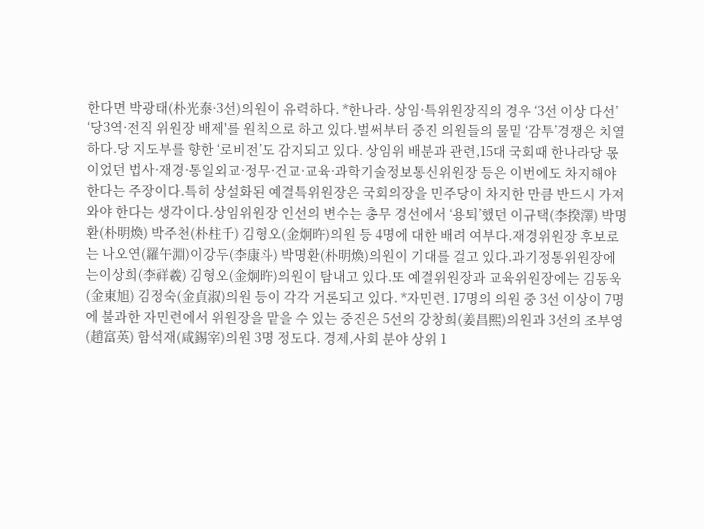한다면 박광태(朴光泰·3선)의원이 유력하다. *한나라. 상임·특위원장직의 경우 ‘3선 이상 다선’ ‘당3역·전직 위원장 배제'를 원칙으로 하고 있다.벌써부터 중진 의원들의 물밑 ‘감투’경쟁은 치열하다.당 지도부를 향한 ‘로비전’도 감지되고 있다. 상임위 배분과 관련,15대 국회때 한나라당 몫이었던 법사·재경·통일외교·정무·건교·교육·과학기술정보통신위원장 등은 이번에도 차지해야 한다는 주장이다.특히 상설화된 예결특위원장은 국회의장을 민주당이 차지한 만큼 반드시 가져와야 한다는 생각이다.상임위원장 인선의 변수는 총무 경선에서 ‘용퇴’했던 이규택(李揆澤) 박명환(朴明煥) 박주천(朴柱千) 김형오(金炯旿)의원 등 4명에 대한 배려 여부다.재경위원장 후보로는 나오연(羅午淵)이강두(李康斗) 박명환(朴明煥)의원이 기대를 걸고 있다.과기정통위원장에는이상희(李祥羲) 김형오(金炯旿)의원이 탐내고 있다.또 예결위원장과 교육위원장에는 김동욱(金東旭) 김정숙(金貞淑)의원 등이 각각 거론되고 있다. *자민련. 17명의 의원 중 3선 이상이 7명에 불과한 자민련에서 위원장을 맡을 수 있는 중진은 5선의 강창희(姜昌熙)의원과 3선의 조부영(趙富英) 함석재(咸錫宰)의원 3명 정도다. 경제,사회 분야 상위 1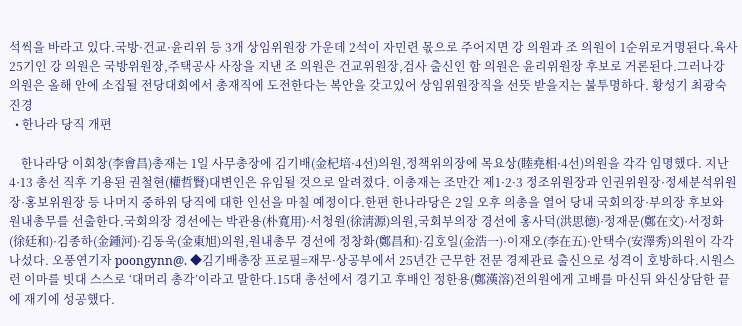석씩을 바라고 있다.국방·건교·윤리위 등 3개 상임위원장 가운데 2석이 자민련 몫으로 주어지면 강 의원과 조 의원이 1순위로거명된다.육사 25기인 강 의원은 국방위원장,주택공사 사장을 지낸 조 의원은 건교위원장,검사 출신인 함 의원은 윤리위원장 후보로 거론된다.그러나강 의원은 올해 안에 소집될 전당대회에서 총재직에 도전한다는 복안을 갖고있어 상임위원장직을 선뜻 받을지는 불투명하다. 황성기 최광숙 진경
  • 한나라 당직 개편

    한나라당 이회창(李會昌)총재는 1일 사무총장에 김기배(金杞培·4선)의원,정책위의장에 목요상(睦堯相·4선)의원을 각각 임명했다. 지난 4·13 총선 직후 기용된 권철현(權哲賢)대변인은 유임될 것으로 알려졌다. 이총재는 조만간 제1·2·3 정조위원장과 인권위원장·정세분석위원장·홍보위원장 등 나머지 중하위 당직에 대한 인선을 마칠 예정이다.한편 한나라당은 2일 오후 의총을 열어 당내 국회의장·부의장 후보와 원내총무를 선출한다.국회의장 경선에는 박관용(朴寬用)·서청원(徐淸源)의원,국회부의장 경선에 홍사덕(洪思德)·정재문(鄭在文)·서정화(徐廷和)·김종하(金鍾河)·김동욱(金東旭)의원,원내총무 경선에 정창화(鄭昌和)·김호일(金浩一)·이재오(李在五)·안택수(安澤秀)의원이 각각 나섰다. 오풍연기자 poongynn@. ◆김기배총장 프로필=재무·상공부에서 25년간 근무한 전문 경제관료 출신으로 성격이 호방하다.시원스런 이마를 빗대 스스로 ‘대머리 총각’이라고 말한다.15대 총선에서 경기고 후배인 정한용(鄭漢溶)전의원에게 고배를 마신뒤 와신상담한 끝에 재기에 성공했다.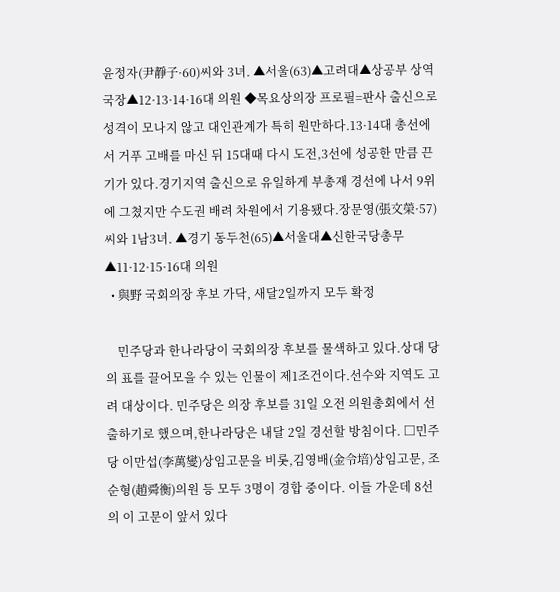윤정자(尹靜子·60)씨와 3녀. ▲서울(63)▲고려대▲상공부 상역국장▲12·13·14·16대 의원 ◆목요상의장 프로필=판사 출신으로 성격이 모나지 않고 대인관계가 특히 원만하다.13·14대 총선에서 거푸 고배를 마신 뒤 15대때 다시 도전,3선에 성공한 만큼 끈기가 있다.경기지역 출신으로 유일하게 부총재 경선에 나서 9위에 그쳤지만 수도권 배려 차원에서 기용됐다.장문영(張文榮·57)씨와 1남3녀. ▲경기 동두천(65)▲서울대▲신한국당총무▲11·12·15·16대 의원
  • 與野 국회의장 후보 가닥, 새달2일까지 모두 확정

    민주당과 한나라당이 국회의장 후보를 물색하고 있다.상대 당의 표를 끌어모을 수 있는 인물이 제1조건이다.선수와 지역도 고려 대상이다. 민주당은 의장 후보를 31일 오전 의원총회에서 선출하기로 했으며,한나라당은 내달 2일 경선할 방침이다. □민주당 이만섭(李萬燮)상임고문을 비롯,김영배(金令培)상임고문, 조순형(趙舜衡)의원 등 모두 3명이 경합 중이다. 이들 가운데 8선의 이 고문이 앞서 있다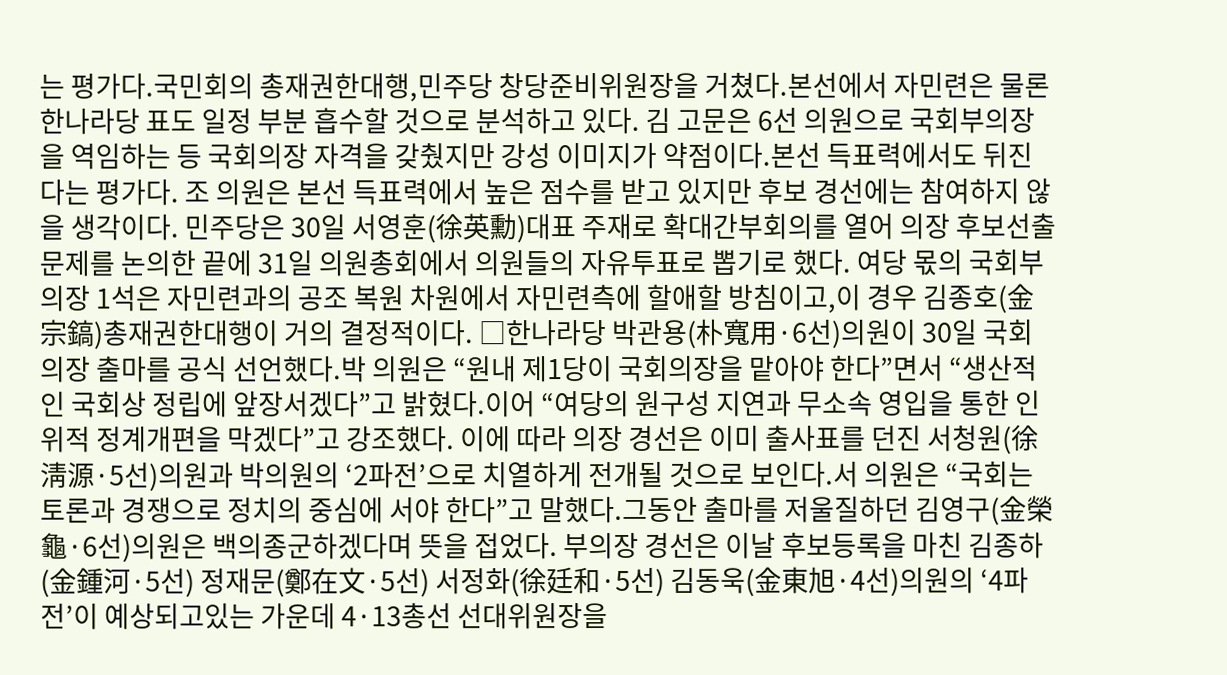는 평가다.국민회의 총재권한대행,민주당 창당준비위원장을 거쳤다.본선에서 자민련은 물론 한나라당 표도 일정 부분 흡수할 것으로 분석하고 있다. 김 고문은 6선 의원으로 국회부의장을 역임하는 등 국회의장 자격을 갖췄지만 강성 이미지가 약점이다.본선 득표력에서도 뒤진다는 평가다. 조 의원은 본선 득표력에서 높은 점수를 받고 있지만 후보 경선에는 참여하지 않을 생각이다. 민주당은 30일 서영훈(徐英勳)대표 주재로 확대간부회의를 열어 의장 후보선출문제를 논의한 끝에 31일 의원총회에서 의원들의 자유투표로 뽑기로 했다. 여당 몫의 국회부의장 1석은 자민련과의 공조 복원 차원에서 자민련측에 할애할 방침이고,이 경우 김종호(金宗鎬)총재권한대행이 거의 결정적이다. □한나라당 박관용(朴寬用·6선)의원이 30일 국회의장 출마를 공식 선언했다.박 의원은 “원내 제1당이 국회의장을 맡아야 한다”면서 “생산적인 국회상 정립에 앞장서겠다”고 밝혔다.이어 “여당의 원구성 지연과 무소속 영입을 통한 인위적 정계개편을 막겠다”고 강조했다. 이에 따라 의장 경선은 이미 출사표를 던진 서청원(徐淸源·5선)의원과 박의원의 ‘2파전’으로 치열하게 전개될 것으로 보인다.서 의원은 “국회는토론과 경쟁으로 정치의 중심에 서야 한다”고 말했다.그동안 출마를 저울질하던 김영구(金榮龜·6선)의원은 백의종군하겠다며 뜻을 접었다. 부의장 경선은 이날 후보등록을 마친 김종하(金鍾河·5선) 정재문(鄭在文·5선) 서정화(徐廷和·5선) 김동욱(金東旭·4선)의원의 ‘4파전’이 예상되고있는 가운데 4·13총선 선대위원장을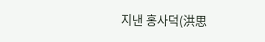지낸 홍사덕(洪思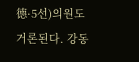德·5선)의원도 거론된다. 강동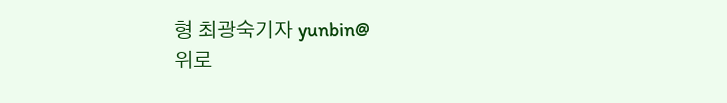형 최광숙기자 yunbin@
위로